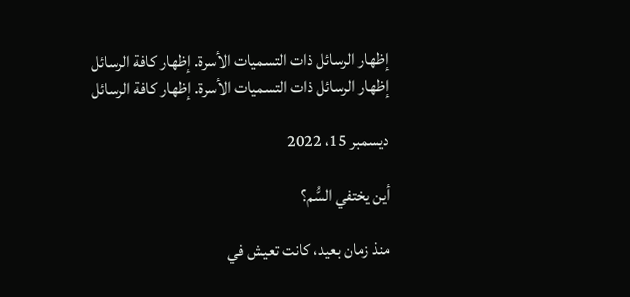إظهار الرسائل ذات التسميات الأسرة. إظهار كافة الرسائل
إظهار الرسائل ذات التسميات الأسرة. إظهار كافة الرسائل

ديسمبر 15، 2022

أين يختفي السُّم؟

منذ زمان بعيد، كانت تعيش في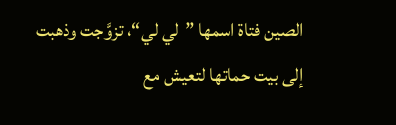الصين فتاة اسمها ”لي لي“، تزوَّجت وذهبت إلى بيت حماتها لتعيش مع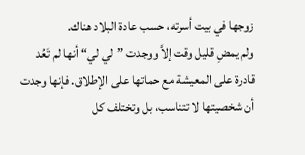زوجها في بيت أسرته، حسب عادة البلاد هناك.
ولم يمضِ قليل وقت إلاَّ ووجدت ”لي لي“ أنها لم تَعُد قادرة على المعيشة مع حماتها على الإطلاق. فإنها وجدت أن شخصيتها لا تتناسب، بل وتختلف كل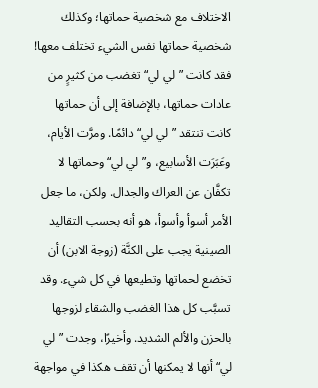الاختلاف مع شخصية حماتها؛ وكذلك شخصية حماتها نفس الشيء تختلف معها! فقد كانت ”لي لي“ تغضب من كثيرٍ من عادات حماتها، بالإضافة إلى أن حماتها كانت تنتقد ”لي لي“ دائمًا. ومرَّت الأيام، وعَبَرَت الأسابيع، و”لي لي“ وحماتها لا تكفَّان عن العراك والجدال. ولكن، ما جعل الأمر أسوأ وأسوأ، هو أنه بحسب التقاليد الصينية يجب على الكنَّة (زوجة الابن) أن تخضع لحماتها وتطيعها في كل شيء. وقد تسبَّب كل هذا الغضب والشقاء لزوجها بالحزن والألم الشديد. وأخيرًا، وجدت ”لي لي“ أنها لا يمكنها أن تقف هكذا في مواجهة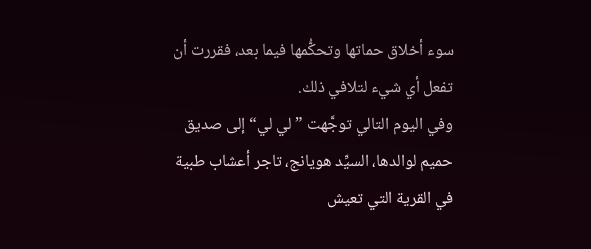سوء أخلاق حماتها وتحكُّمها فيما بعد، فقررت أن تفعل أي شيء لتلافي ذلك.
وفي اليوم التالي توجَّهت ”لي لي“ إلى صديق حميم لوالدها، السيِّد هويانج، تاجر أعشاب طبية في القرية التي تعيش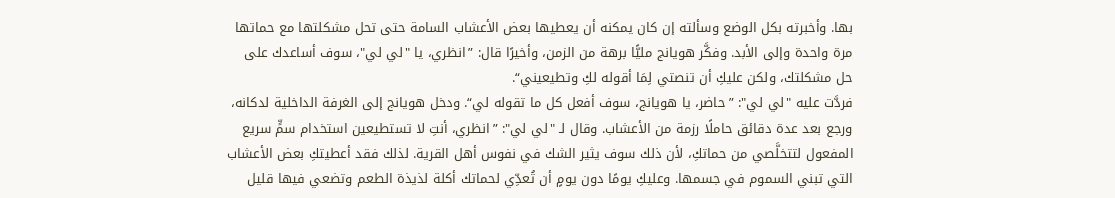بها. وأخبرته بكل الوضع وسألته إن كان يمكنه أن يعطيها بعض الأعشاب السامة حتى تحل مشكلتها مع حماتها مرة واحدة وإلى الأبد. وفكَّر هويانج مليًّا برهة من الزمن، وأخيرًا قال: ”انظري، يا "لي لي"، سوف أساعدك على حل مشكلتك، ولكن عليكِ أن تنصتي لِمَا أقوله لكِ وتطيعيني“.
فردَّت عليه "لي لي": ”حاضر، يا هويانج، سوف أفعل كل ما تقوله لي“. ودخل هويانج إلى الغرفة الداخلية لدكانه، ورجع بعد عدة دقائق حاملًا رزمة من الأعشاب. وقال لـ "لي لي": ”انظري، أنتِ لا تستطيعين استخدام سمٍّ سريع المفعول لتتخلَّصي من حماتكِ، لأن ذلك سوف يثير الشك في نفوس أهل القرية. لذلك فقد أعطيتكِ بعض الأعشاب التي تبني السموم في جسمها. وعليكِ يومًا دون يومٍ أن تُعدِّي لحماتك أكلة لذيذة الطعم وتضعي فيها قليل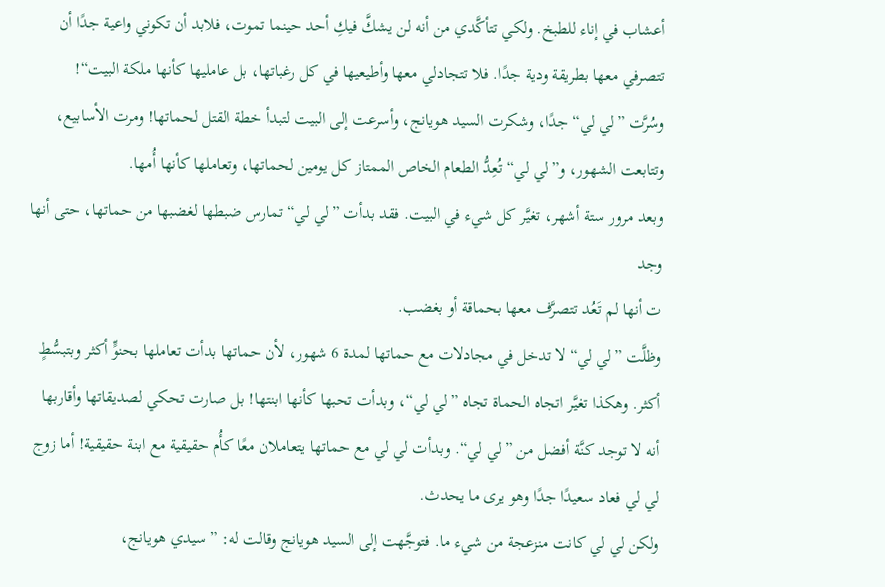أعشاب في إناء للطبخ. ولكي تتأكَّدي من أنه لن يشكَّ فيكِ أحد حينما تموت، فلابد أن تكوني واعية جدًا أن تتصرفي معها بطريقة ودية جدًا. فلا تتجادلي معها وأطيعيها في كل رغباتها، بل عامليها كأنها ملكة البيت“!
وسُرَّت ”لي لي“ جدًا، وشكرت السيد هويانج، وأسرعت إلى البيت لتبدأ خطة القتل لحماتها! ومرت الأسابيع، وتتابعت الشهور، و”لي لي“ تُعِدُّ الطعام الخاص الممتاز كل يومين لحماتها، وتعاملها كأنها أُمها.
وبعد مرور ستة أشهر، تغيَّر كل شيء في البيت. فقد بدأت ”لي لي“ تمارس ضبطها لغضبها من حماتها، حتى أنها وجد
ت أنها لم تَعُد تتصرَّف معها بحماقة أو بغضب.
وظلَّت ”لي لي“ لا تدخل في مجادلات مع حماتها لمدة 6 شهور، لأن حماتها بدأت تعاملها بحنوٍّ أكثر وبتبسُّطٍ أكثر. وهكذا تغيَّر اتجاه الحماة تجاه ”لي لي“، وبدأت تحبها كأنها ابنتها! بل صارت تحكي لصديقاتها وأقاربها أنه لا توجد كنَّة أفضل من ”لي لي“. وبدأت لي لي مع حماتها يتعاملان معًا كأُم حقيقية مع ابنة حقيقية! أما زوج لي لي فعاد سعيدًا جدًا وهو يرى ما يحدث.
ولكن لي لي كانت منزعجة من شيء ما. فتوجَّهت إلى السيد هويانج وقالت له: ”سيدي هويانج،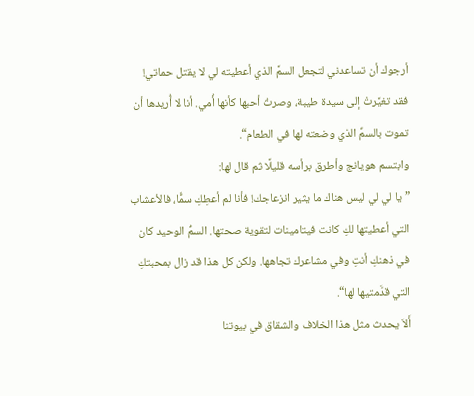أرجوك أن تساعدني لتجعل السمَّ الذي أعطيته لي لا يقتل حماتي! فقد تغيَّرتْ إلى سيدة طيبة، وصرتُ أحبها كأنها أُمي. أنا لا أُريدها أن تموت بالسمِّ الذي وضعته لها في الطعام“.
وابتسم هويانج وأطرق برأسه قليلًا ثم قال لها:
”يا لي لي ليس هناك ما يثير انزعاجك! فأنا لم أعطِكِ سمًّا، فالأعشاب التي أعطيتها لكِ كانت فيتامينات لتقوية صحتها. السمُّ الوحيد كان في ذهنكِ أنتِ وفي مشاعرك تجاهها. ولكن كل هذا قد زال بمحبتكِ التي قدَّمتيها لها“.
أَلاَ يحدث مثل هذا الخلاف والشقاق في بيوتنا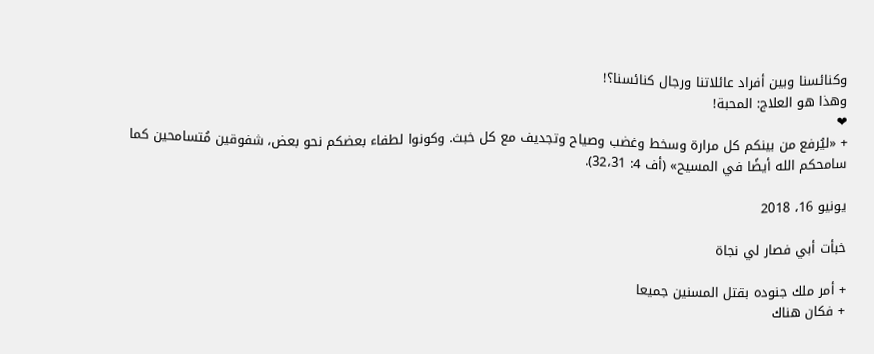وكنائسنا وبين أفراد عائلاتنا ورجال كنائسنا؟!
وهذا هو العلاج: المحبة!
❤
+ «ليُرفع من بينكم كل مرارة وسخط وغضب وصياح وتجديف مع كل خبث. وكونوا لطفاء بعضكم نحو بعض، شفوقين مُتسامحين كما سامحكم الله أيضًا في المسيح» (أف 4: 32،31).

يونيو 16، 2018

خبأت أبي فصار لي نجاة

+ أمر ملك جنوده بقتل المسنين جميعا
+ فكان هناك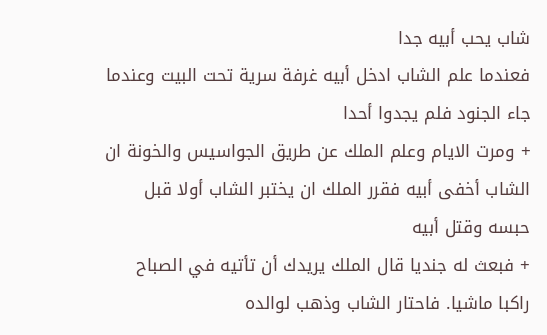شاب يحب أبيه جدا
فعندما علم الشاب ادخل أبيه غرفة سرية تحت البيت وعندما جاء الجنود فلم يجدوا أحدا
+ ومرت الايام وعلم الملك عن طريق الجواسيس والخونة ان الشاب أخفى أبيه فقرر الملك ان يختبر الشاب أولا قبل حبسه وقتل أبيه
+ فبعث له جنديا قال الملك يريدك أن تأتيه في الصباح راكبا ماشيا. فاحتار الشاب وذهب لوالده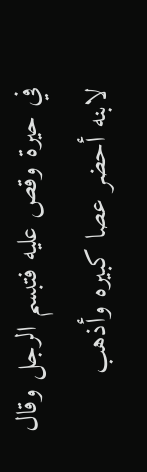في حيرة وقص عليه فتبسم الرجل وقال لابنه أحضر عصا كبيره وأذهب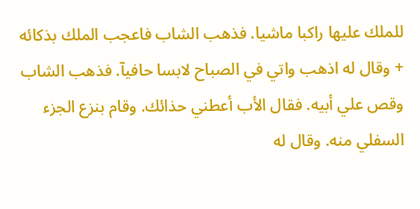للملك عليها راكبا ماشيا. فذهب الشاب فاعجب الملك بذكائه
+ وقال له اذهب واتي في الصباح لابسا حافيآ. فذهب الشاب وقص علي أبيه. فقال الأب أعطني حذائك. وقام بنزع الجزء السفلي منه. وقال له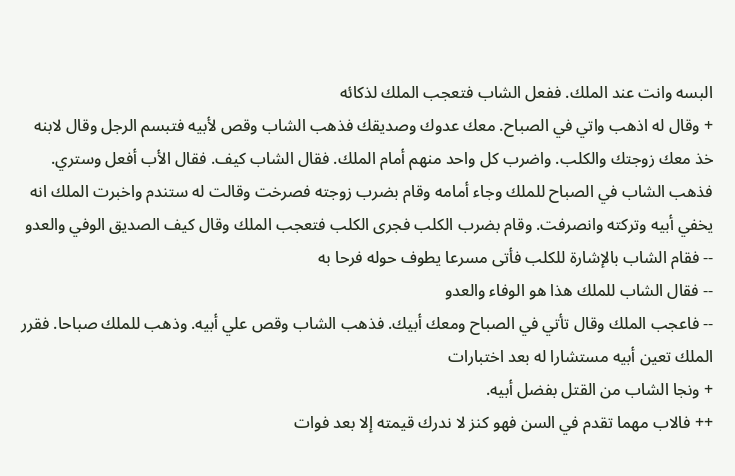البسه وانت عند الملك. ففعل الشاب فتعجب الملك لذكائه
+ وقال له اذهب واتي في الصباح. معك عدوك وصديقك فذهب الشاب وقص لأبيه فتبسم الرجل وقال لابنه خذ معك زوجتك والكلب. واضرب كل واحد منهم أمام الملك. فقال الشاب كيف. فقال الأب أفعل وستري. فذهب الشاب في الصباح للملك وجاء أمامه وقام بضرب زوجته فصرخت وقالت له ستندم واخبرت الملك انه يخفي أبيه وتركته وانصرفت. وقام بضرب الكلب فجرى الكلب فتعجب الملك وقال كيف الصديق الوفي والعدو
-- فقام الشاب بالإشارة للكلب فأتى مسرعا يطوف حوله فرحا به
-- فقال الشاب للملك هذا هو الوفاء والعدو
-- فاعجب الملك وقال تأتي في الصباح ومعك أبيك. فذهب الشاب وقص علي أبيه. وذهب للملك صباحا. فقرر الملك تعين أبيه مستشارا له بعد اختبارات
+ ونجا الشاب من القتل بفضل أبيه.
++ فالاب مهما تقدم في السن فهو كنز لا ندرك قيمته إلا بعد فوات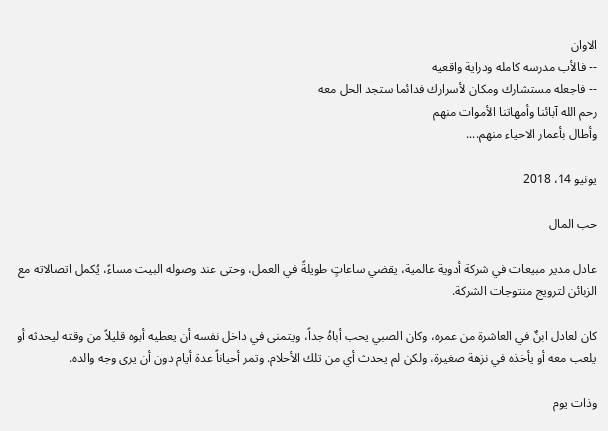الاوان
-- فالأب مدرسه كامله ودراية واقعيه
-- فاجعله مستشارك ومكان لأسرارك فدائما ستجد الحل معه
رحم الله آبائنا وأمهاتنا الأموات منهم
وأطال بأعمار الاحياء منهم....

يونيو 14، 2018

حب المال

عادل مدير مبيعات في شركة أدوية عالمية، يقضي ساعاتٍ طويلةً في العمل، وحتى عند وصوله البيت مساءً، يُكمل اتصالاته مع الزبائن لترويج منتوجات الشركة.

كان لعادل ابنٌ في العاشرة من عمره، وكان الصبي يحب أباهُ جداً، ويتمنى في داخل نفسه أن يعطيه أبوه قليلاً من وقته ليحدثه أو يلعب معه أو يأخذه في نزهة صغيرة، ولكن لم يحدث أي من تلك الأحلام. وتمر أحياناً عدة أيام دون أن يرى وجه والده.

وذات يوم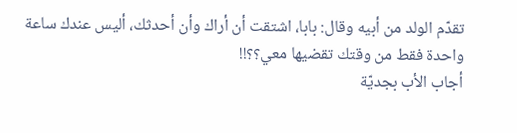تقدّم الولد من أبيه وقال: بابا، اشتقت أن أراك وأن أحدثك، أليس عندك ساعة واحدة فقط من وقتك تقضيها معي؟؟!!
أجاب الأب بجديّة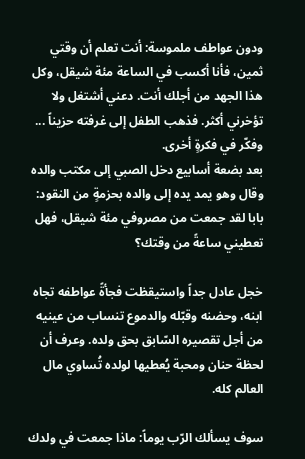ودون عواطف ملموسة: أنت تعلم أن وقتي ثمين، فأنا أكسب في الساعة مئة شيقل، وكل هذا الجهد من أجلك أنت. دعني أشتغل ولا تؤخرني أكثر. فذهب الطفل إلى غرفته حزيناً ... وفكّر في فكرةٍ أخرى.
بعد بضعة أسابيع دخل الصبي إلى مكتب والده وقال وهو يمد يده إلى والده بحزمةٍ من النقود: بابا لقد جمعت من مصروفي مئة شيقل، فهل تعطيني ساعةً من وقتك؟

خجل عادل جداً واستيقظت فجأةً عواطفه تجاه ابنه، وحضنه وقبّله والدموع تنساب من عينيه من أجل تقصيره السّابق بحق ولده. وعرف أن لحظة حنان ومحبة يُعطيها لولده تُساوي مال العالم كله.

سوف يسألك الرّب يوماً: ماذا جمعت في ولدك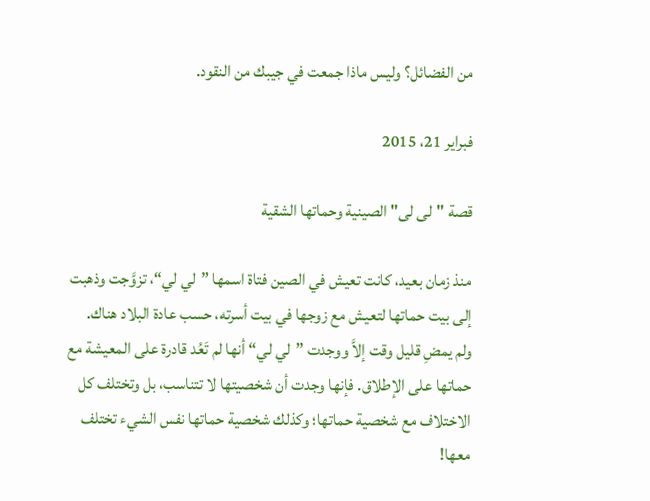من الفضائل؟ وليس ماذا جمعت في جيبك من النقود.

فبراير 21، 2015

قصة "لى لى" الصينية وحماتها الشقية

منذ زمان بعيد، كانت تعيش في الصين فتاة اسمها ”لي لي“، تزوَّجت وذهبت إلى بيت حماتها لتعيش مع زوجها في بيت أسرته، حسب عادة البلاد هناك.
ولم يمضِ قليل وقت إلاَّ ووجدت ”لي لي“ أنها لم تَعُد قادرة على المعيشة مع حماتها على الإطلاق. فإنها وجدت أن شخصيتها لا تتناسب، بل وتختلف كل الاختلاف مع شخصية حماتها؛ وكذلك شخصية حماتها نفس الشيء تختلف معها!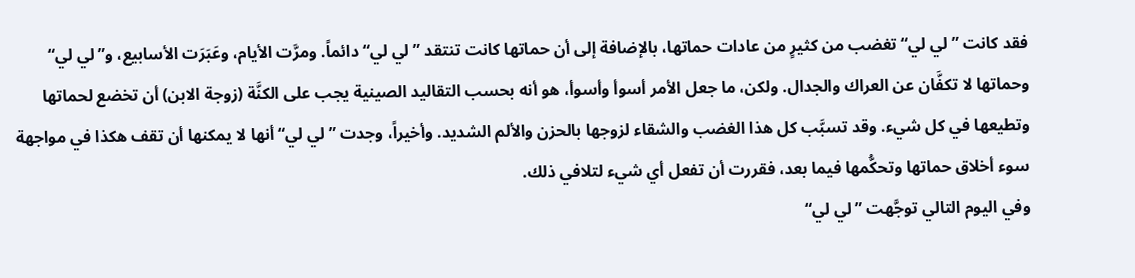فقد كانت ”لي لي“ تغضب من كثيرٍ من عادات حماتها، بالإضافة إلى أن حماتها كانت تنتقد ”لي لي“ دائماً. ومرَّت الأيام، وعَبَرَت الأسابيع، و”لي لي“ وحماتها لا تكفَّان عن العراك والجدال. ولكن، ما جعل الأمر أسوأ وأسوأ، هو أنه بحسب التقاليد الصينية يجب على الكنَّة (زوجة الابن) أن تخضع لحماتها وتطيعها في كل شيء. وقد تسبَّب كل هذا الغضب والشقاء لزوجها بالحزن والألم الشديد. وأخيراً، وجدت ”لي لي“ أنها لا يمكنها أن تقف هكذا في مواجهة سوء أخلاق حماتها وتحكُّمها فيما بعد، فقررت أن تفعل أي شيء لتلافي ذلك.
وفي اليوم التالي توجَّهت ”لي لي“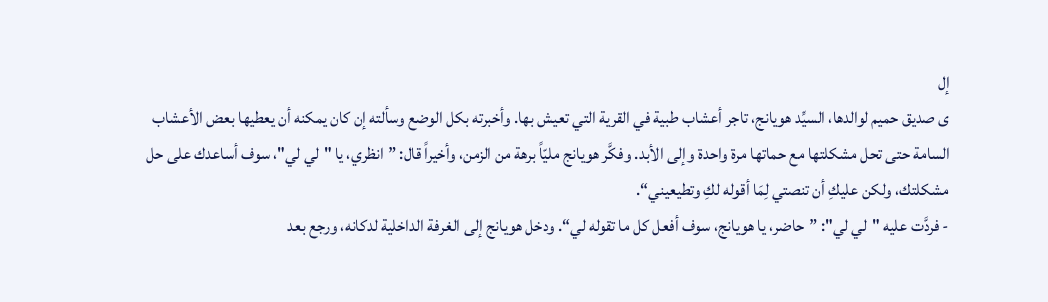إل
ى صديق حميم لوالدها، السيِّد هويانج، تاجر أعشاب طبية في القرية التي تعيش بها. وأخبرته بكل الوضع وسألته إن كان يمكنه أن يعطيها بعض الأعشاب السامة حتى تحل مشكلتها مع حماتها مرة واحدة وإلى الأبد. وفكَّر هويانج مليّاً برهة من الزمن، وأخيراً قال: ”انظري، يا "لي لي"، سوف أساعدك على حل مشكلتك، ولكن عليكِ أن تنصتي لِمَا أقوله لكِ وتطيعيني“.
- فردَّت عليه "لي لي": ”حاضر، يا هويانج، سوف أفعل كل ما تقوله لي“. ودخل هويانج إلى الغرفة الداخلية لدكانه، ورجع بعد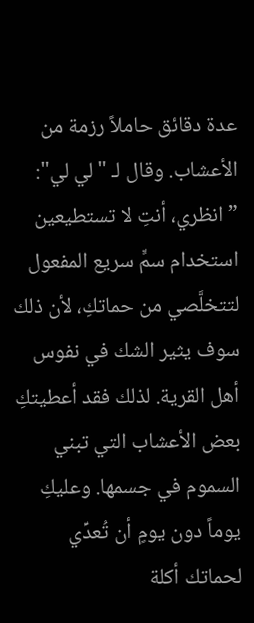عدة دقائق حاملاً رزمة من الأعشاب. وقال لـ "لي لي": ”انظري، أنتِ لا تستطيعين استخدام سمٍّ سريع المفعول لتتخلَّصي من حماتكِ، لأن ذلك سوف يثير الشك في نفوس أهل القرية. لذلك فقد أعطيتكِ بعض الأعشاب التي تبني السموم في جسمها. وعليكِ يوماً دون يومٍ أن تُعدِّي لحماتك أكلة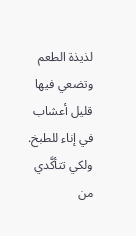لذيذة الطعم وتضعي فيها قليل أعشاب في إناء للطبخ. ولكي تتأكَّدي من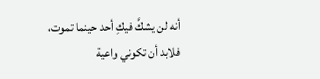أنه لن يشكَّ فيكِ أحد حينما تموت، فلابد أن تكوني واعية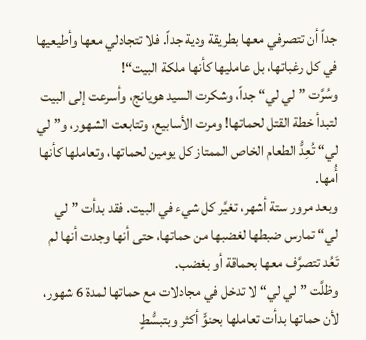جداً أن تتصرفي معها بطريقة ودية جداً. فلا تتجادلي معها وأطيعيها في كل رغباتها، بل عامليها كأنها ملكة البيت“!
وسُرَّت ”لي لي“ جداً، وشكرت السيد هويانج، وأسرعت إلى البيت لتبدأ خطة القتل لحماتها! ومرت الأسابيع، وتتابعت الشهور، و”لي لي“ تُعِدُّ الطعام الخاص الممتاز كل يومين لحماتها، وتعاملها كأنها أُمها.
وبعد مرور ستة أشهر، تغيَّر كل شيء في البيت. فقد بدأت ”لي لي“ تمارس ضبطها لغضبها من حماتها، حتى أنها وجدت أنها لم تَعُد تتصرَّف معها بحماقة أو بغضب.
وظلَّت ”لي لي“ لا تدخل في مجادلات مع حماتها لمدة 6 شهور، لأن حماتها بدأت تعاملها بحنوٍّ أكثر وبتبسُّطٍ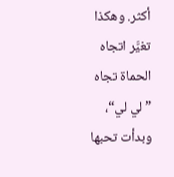أكثر. وهكذا تغيَّر اتجاه الحماة تجاه ”لي لي“، وبدأت تحبها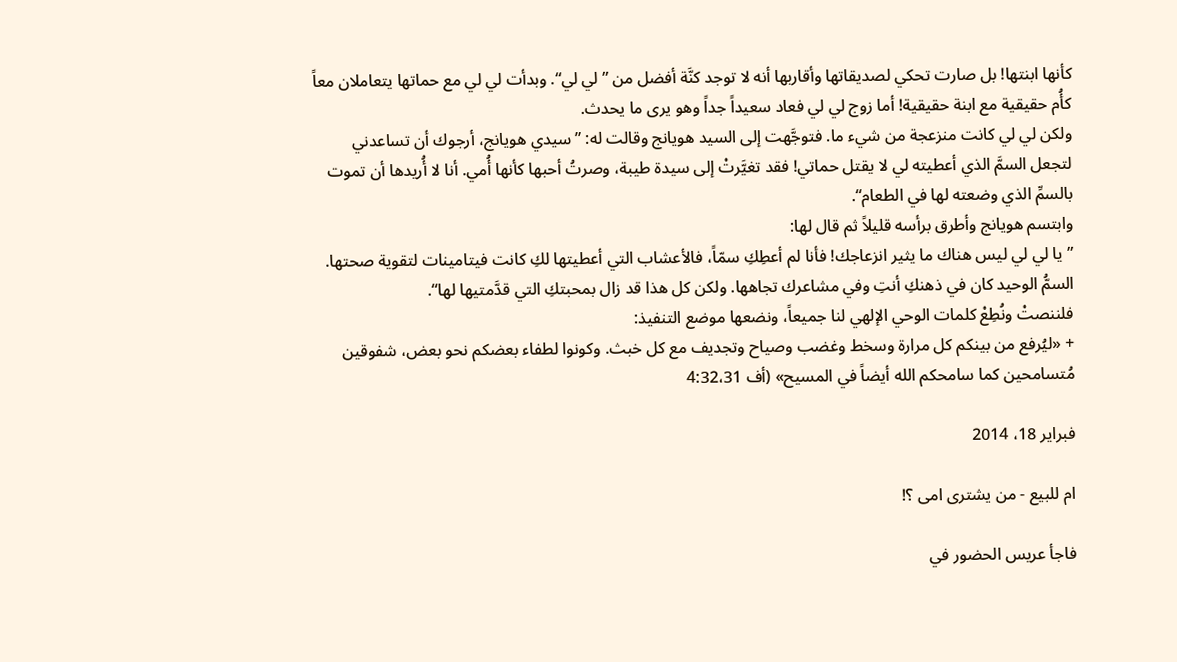كأنها ابنتها! بل صارت تحكي لصديقاتها وأقاربها أنه لا توجد كنَّة أفضل من ”لي لي“. وبدأت لي لي مع حماتها يتعاملان معاً كأُم حقيقية مع ابنة حقيقية! أما زوج لي لي فعاد سعيداً جداً وهو يرى ما يحدث.
ولكن لي لي كانت منزعجة من شيء ما. فتوجَّهت إلى السيد هويانج وقالت له: ”سيدي هويانج، أرجوك أن تساعدني لتجعل السمَّ الذي أعطيته لي لا يقتل حماتي! فقد تغيَّرتْ إلى سيدة طيبة، وصرتُ أحبها كأنها أُمي. أنا لا أُريدها أن تموت بالسمِّ الذي وضعته لها في الطعام“.
وابتسم هويانج وأطرق برأسه قليلاً ثم قال لها:
”يا لي لي ليس هناك ما يثير انزعاجك! فأنا لم أعطِكِ سمّاً، فالأعشاب التي أعطيتها لكِ كانت فيتامينات لتقوية صحتها. السمُّ الوحيد كان في ذهنكِ أنتِ وفي مشاعرك تجاهها. ولكن كل هذا قد زال بمحبتكِ التي قدَّمتيها لها“.
فلننصتْ ونُطِعْ كلمات الوحي الإلهي لنا جميعاً، ونضعها موضع التنفيذ:
+ «ليُرفع من بينكم كل مرارة وسخط وغضب وصياح وتجديف مع كل خبث. وكونوا لطفاء بعضكم نحو بعض، شفوقين مُتسامحين كما سامحكم الله أيضاً في المسيح» (أف 4:32،31

فبراير 18، 2014

ام للبيع - من يشترى امى ؟!

فاجأ عريس الحضور في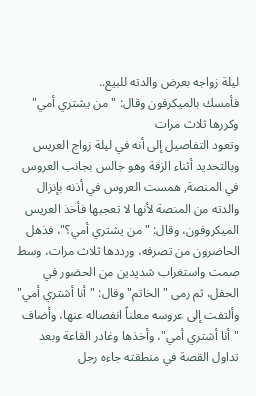ليلة زواجه بعرض والدته للبيع..
فأمسك بالميكرفون وقال: "من يشتري أمي" وكررها ثلاث مرات
وتعود التفاصيل إلى أنه في ليلة زواج العريس وبالتحديد أثناء الزفة وهو جالس بجانب العروس في المنصة, همست العروس في أذنه بإنزال والدته من المنصة لأنها لا تعجبها فأخذ العريس الميكروفون، وقال: "من يشتري أمي؟"، فذهل الحاضرون من تصرفه، ورددها ثلاث مرات، وسط صمت واستغراب شديدين من الحضور في الحفل، ثم رمى "الخاتم" وقال: "أنا أشتري أمي" وألتفت إلى عروسه معلناً انفصاله عنها، وأضاف "أنا أشتري أمي"، وأخذها وغادر القاعة وبعد تداول القصة في منطقته جاءه رجل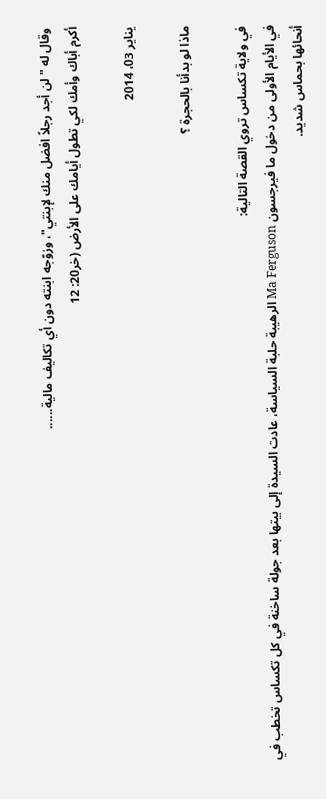وقال له "لن أجد رجلاً افضل منك لإبنتي"، وزوّجه ابنته دون أي تكاليف مالية......
أكرم أباك وأمك لكي تطول أيامك على الأرض (خر20: 12

يناير 03، 2014

ماذا لو بدأنا بالحجرة ؟

في ولاية تكساس تروي القصة التالية:
في الأيام الأولى من دخول ما فيرجسون Ma Ferguson الرهيبة حلبة السياسة، عادت السيدة إلى بيتها بعد جولة ساخنة في كل تكساس تخطب في أنحائها بحماس شديد.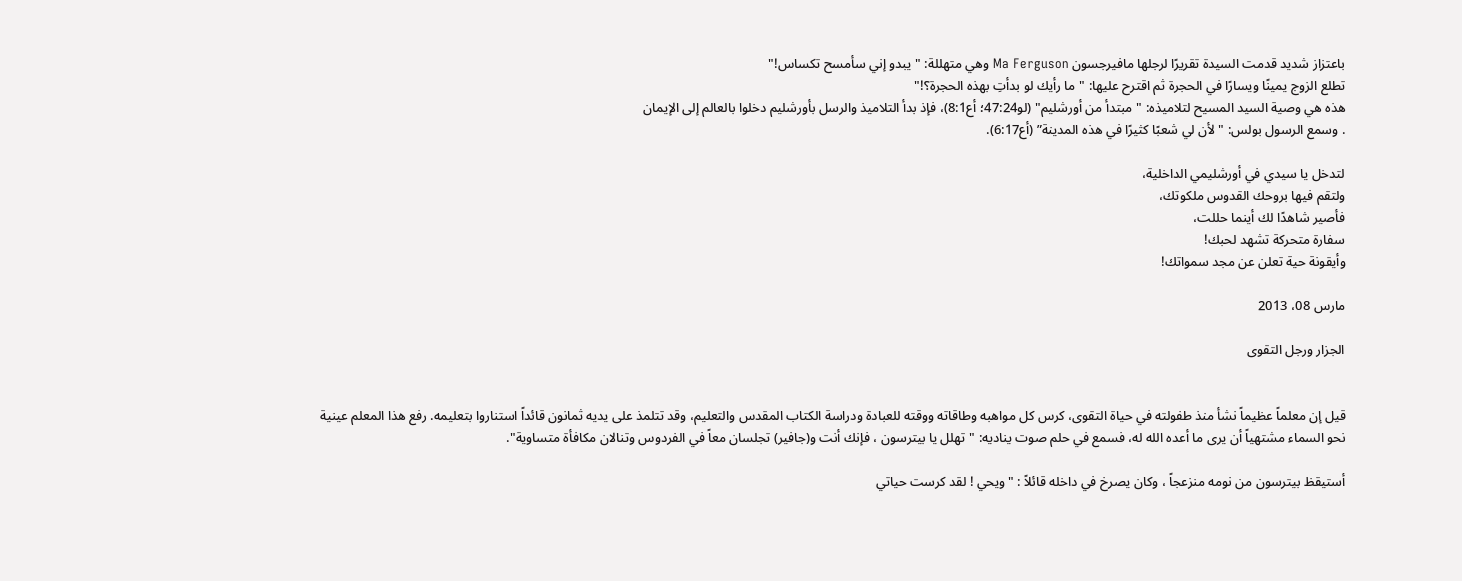باعتزاز شديد قدمت السيدة تقريرًا لرجلها مافيرجسون Ma Ferguson وهي متهللة: "يبدو إني سأمسح تكساس!"
تطلع الزوج يمينًا ويسارًا في الحجرة ثم اقترح عليها: "ما رأيك لو بدأتِ بهذه الحجرة؟!"
هذه هي وصية السيد المسيح لتلاميذه: "مبتدأ من أورشليم" (لو47:24؛ أع8:1)، فإذ بدأ التلاميذ والرسل بأورشليم دخلوا بالعالم إلى الإيمان
. وسمع الرسول بولس: "لأن لي شعبًا كثيرًا في هذه المدينة” (أع6:17).

لتدخل يا سيدي في أورشليمي الداخلية،
ولتقم فيها بروحك القدوس ملكوتك،
فأصير شاهدًا لك أينما حللت،
سفارة متحركة تشهد لحبك!
وأيقونة حية تعلن عن مجد سمواتك!

مارس 08، 2013

الجزار ورجل التقوى


قيل إن معلماً عظيماً نشأ منذ طفولته في حياة التقوى، كرس كل مواهبه وطاقاته ووقته للعبادة ودراسة الكتاب المقدس والتعليم، وقد تتلمذ على يديه ثمانون قائداً استناروا بتعليمه. رفع هذا المعلم عينية نحو السماء مشتهياً أن يرى ما أعده الله له، فسمع في حلم صوت يناديه: "تهلل يا بيترسون ، فإنك أنت و(جافير) تجلسان معاً في الفردوس وتنالان مكافأة متساوية".

أستيقظ بيترسون من نومه منزعجاً ، وكان يصرخ في داخله قائلاً : "ويحي ! لقد كرست حياتي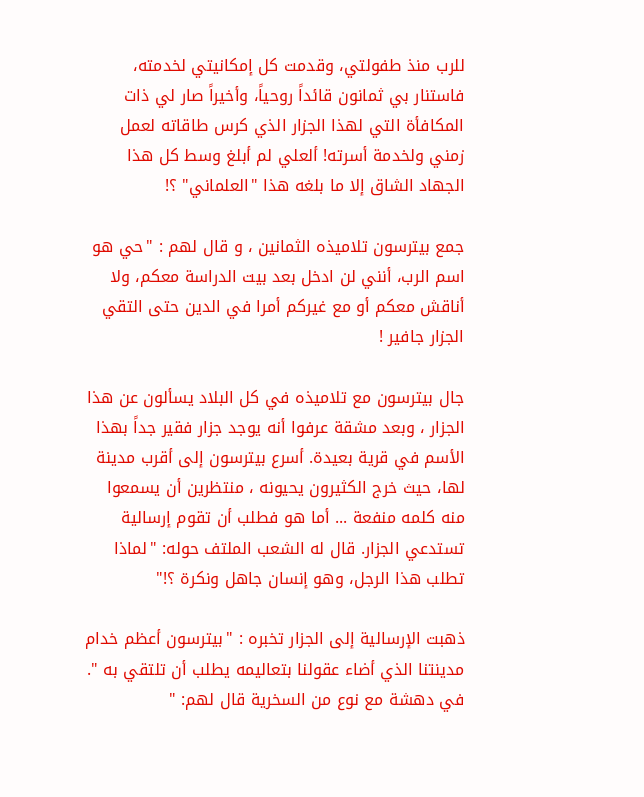للرب منذ طفولتي، وقدمت كل إمكانيتي لخدمته، فاستنار بي ثمانون قائداً روحياً، وأخيراً صار لي ذات المكافأة التي لهذا الجزار الذي كرس طاقاته لعمل زمني ولخدمة أسرته! ألعلي لم أبلغ وسط كل هذا الجهاد الشاق إلا ما بلغه هذا "العلماني" ؟!

جمع بيترسون تلاميذه الثمانين ، و قال لهم : "حي هو اسم الرب، أنني لن ادخل بعد بيت الدراسة معكم، ولا أناقش معكم أو مع غيركم أمرا في الدين حتى التقي الجزار جافير !

جال بيترسون مع تلاميذه في كل البلاد يسألون عن هذا الجزار ، وبعد مشقة عرفوا أنه يوجد جزار فقير جداً بهذا الأسم في قرية بعيدة. أسرع بيترسون إلى أقرب مدينة لها، حيث خرج الكثيرون يحيونه ، منتظرين أن يسمعوا منه كلمه منفعة ... أما هو فطلب أن تقوم إرسالية تستدعي الجزار. قال له الشعب الملتف حوله: "لماذا تطلب هذا الرجل، وهو إنسان جاهل ونكرة ؟!"

ذهبت الإرسالية إلى الجزار تخبره : "بيترسون أعظم خدام مدينتنا الذي أضاء عقولنا بتعاليمه يطلب أن تلتقي به ". في دهشة مع نوع من السخرية قال لهم: "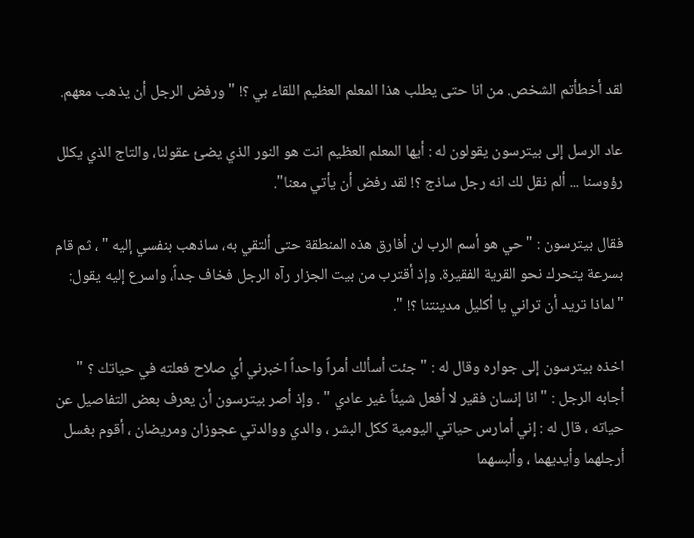لقد أخطأتم الشخص. من انا حتى يطلب هذا المعلم العظيم اللقاء بي ؟! " ورفض الرجل أن يذهب معهم.

عاد الرسل إلى بيترسون يقولون له : أيها المعلم العظيم انت هو النور الذي يضئ عقولنا، والتاج الذي يكلل رؤوسنا ... ألم نقل لك انه رجل ساذج ؟! لقد رفض أن يأتي معنا".

فقال بيترسون : "حي هو أسم الرب لن أفارق هذه المنطقة حتى ألتقي به، ساذهب بنفسي إليه " ، ثم قام بسرعة يتحرك نحو القرية الفقيرة. وإذ أقترب من بيت الجزار رآه الرجل فخاف جداً، واسرع إليه يقول: "لماذا تريد أن تراني يا أكليل مدينتنا ؟! ".

اخذه بيترسون إلى جواره وقال له : "جئت أسألك أمراً واحداً اخبرني أي صلاح فعلته في حياتك ؟ " أجابه الرجل : " انا إنسان فقير لا أفعل شيئاً غير عادي " . وإذ أصر بيترسون أن يعرف بعض التفاصيل عن حياته ، قال له : إني أمارس حياتي اليومية ككل البشر ، والدي ووالدتي عجوزان ومريضان ، أقوم بغسل أرجلهما وأيديهما ، وألبسهما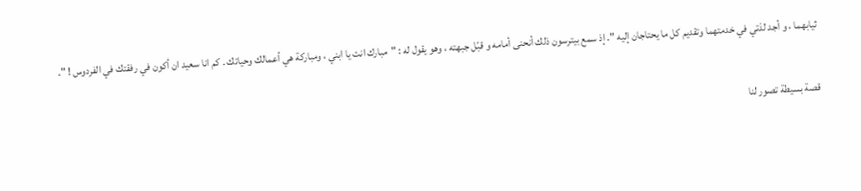ثيابهما ، و أجد لذتي في خدمتهما وتقديم كل ما يحتاجان إليه ". إذ سمع بيترسون ذلك أنحنى أمامه و قبّل جبهته ، وهو يقول له : "مبارك انت يا ابني ، ومباركة هي أعمالك وحياتك . كم انا سعيد ان أكون في رفقتك في الفردوس ! ".

قصة بسيطة تصور لنا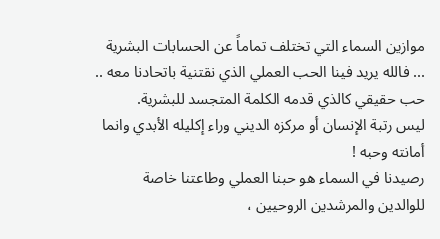موازين السماء التي تختلف تماماً عن الحسابات البشرية ... فالله يريد فينا الحب العملي الذي نقتنية باتحادنا معه .. حب حقيقي كالذي قدمه الكلمة المتجسد للبشرية.
ليس رتبة الإنسان أو مركزه الديني وراء إكليله الأبدي وانما أمانته وحبه !
رصيدنا في السماء هو حبنا العملي وطاعتنا خاصة للوالدين والمرشدين الروحيين ،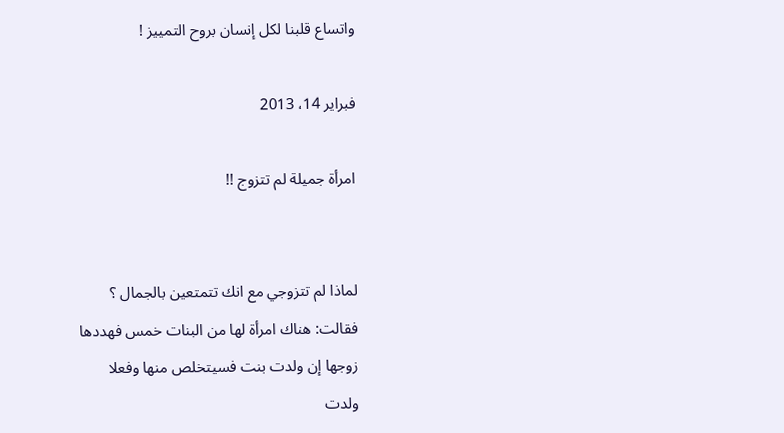واتساع قلبنا لكل إنسان بروح التمييز !

فبراير 14، 2013

امرأة جميلة لم تتزوج !!


لماذا لم تتزوجي مع انك تتمتعين بالجمال ؟
فقالت: هناك امرأة لها من البنات خمس فهددها
زوجها إن ولدت بنت فسيتخلص منها وفعلا
ولدت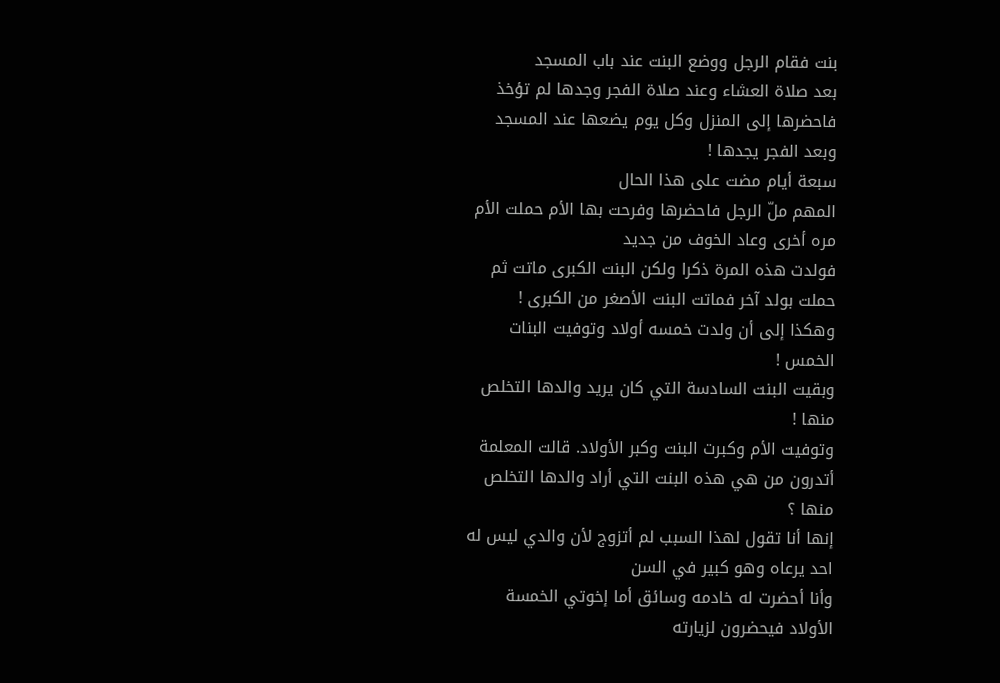بنت فقام الرجل ووضع البنت عند باب المسجد
بعد صلاة العشاء وعند صلاة الفجر وجدها لم تؤخذ
فاحضرها إلى المنزل وكل يوم يضعها عند المسجد
وبعد الفجر يجدها !
سبعة أيام مضت على هذا الحال
المهم ملّ الرجل فاحضرها وفرحت بها الأم حملت الأم
مره أخرى وعاد الخوف من جديد
فولدت هذه المرة ذكرا ولكن البنت الكبرى ماتت ثم
حملت بولد آخر فماتت البنت الأصغر من الكبرى !
وهكذا إلى أن ولدت خمسه أولاد وتوفيت البنات
الخمس !
وبقيت البنت السادسة التي كان يريد والدها التخلص
منها !
وتوفيت الأم وكبرت البنت وكبر الأولاد. قالت المعلمة
أتدرون من هي هذه البنت التي أراد والدها التخلص
منها ؟
إنها أنا تقول لهذا السبب لم أتزوج لأن والدي ليس له
احد يرعاه وهو كبير في السن
وأنا أحضرت له خادمه وسائق أما إخوتي الخمسة
الأولاد فيحضرون لزيارته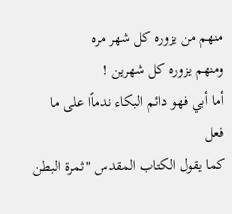منهم من يزوره كل شهر مره
ومنهم يزوره كل شهرين !
أما أبي فهو دائم البكاء ندماًا على ما فعل
كما يقول الكتاب المقدس "ثمرة البطن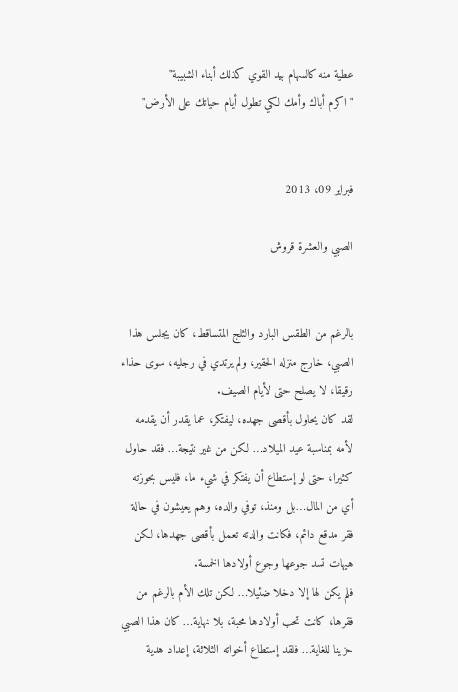عطية منه كالسهام بيد القوي كذلك أبناء الشبيبة"
"اكرم أباك وأمك لكي تطول أيام حياتك على الأرض"


فبراير 09، 2013

الصبي والعشرة قروش


بالرغم من الطقس البارد والثلج المتساقط، كان يجلس هذا الصبي، خارج منزله الحقير، ولم يرتدي في رجليه، سوى حذاء رقيقا، لا يصلح حتى لأيام الصيف.
لقد كان يحاول بأقصى جهده، ليفتكر، عما يقدر أن يقدمه لأمه بمناسبة عيد الميلاد… لكن من غير نتيجة… فقد حاول كثيرا، حتى لو إستطاع أن يفتكر في شيء ما، فليس بحوزته أي من المال…بل ومنذ، توفي والده، وهم يعيشون في حالة فقر مدقع دائم، فكانت والدته تعمل بأقصى جهدها، لكن هيهات تسد جوعها وجوع أولادها الخمسة.
فلم يكن لها إلا دخلا ضئيلا… لكن تلك الأم بالرغم من فقرها، كانت تحب أولادها محبة، بلا نهاية… كان هذا الصبي حزينا للغاية… فلقد إستطاع أخواته الثلاثة، إعداد هدية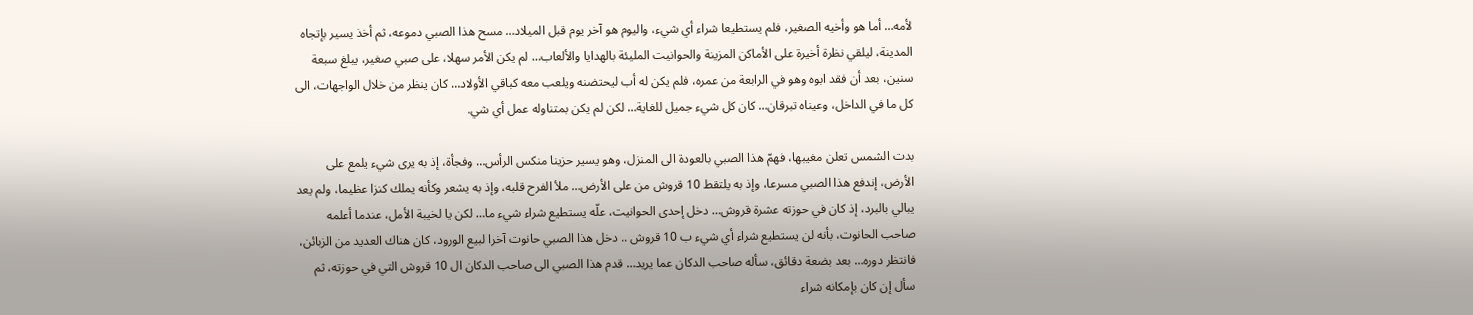لأمه… أما هو وأخيه الصغير، فلم يستطيعا شراء أي شيء، واليوم هو آخر يوم قبل الميلاد… مسح هذا الصبي دموعه، ثم أخذ يسير بإتجاه المدينة، ليلقي نظرة أخيرة على الأماكن المزينة والحوانيت المليئة بالهدايا والألعاب… لم يكن الأمر سهلا، على صبي صغير، يبلغ سبعة سنين، بعد أن فقد ابوه وهو في الرابعة من عمره، فلم يكن له أب ليحتضنه ويلعب معه كباقي الأولاد… كان ينظر من خلال الواجهات، الى كل ما في الداخل، وعيناه تبرقان… كان كل شيء جميل للغاية… لكن لم يكن بمتناوله عمل أي شي.

بدت الشمس تعلن مغيبها، فهمّ هذا الصبي بالعودة الى المنزل، وهو يسير حزينا منكس الرأس… وفجأة، إذ به يرى شيء يلمع على الأرض، إندفع هذا الصبي مسرعا، وإذ به يلتقط 10 قروش من على الأرض… ملأ الفرح قلبه، وإذ به يشعر وكأنه يملك كنزا عظيما، ولم يعد يبالي بالبرد، إذ كان في حوزته عشرة قروش… دخل إحدى الحوانيت، علّه يستطيع شراء شيء ما… لكن يا لخيبة الأمل، عندما أعلمه صاحب الحانوت، بأنه لن يستطيع شراء أي شيء ب 10 قروش .. دخل هذا الصبي حانوت آخرا لبيع الورود، كان هناك العديد من الزبائن، فانتظر دوره… بعد بضعة دقائق، سأله صاحب الدكان عما يريد… قدم هذا الصبي الى صاحب الدكان ال 10 قروش التي في حوزته، ثم سأل إن كان بإمكانه شراء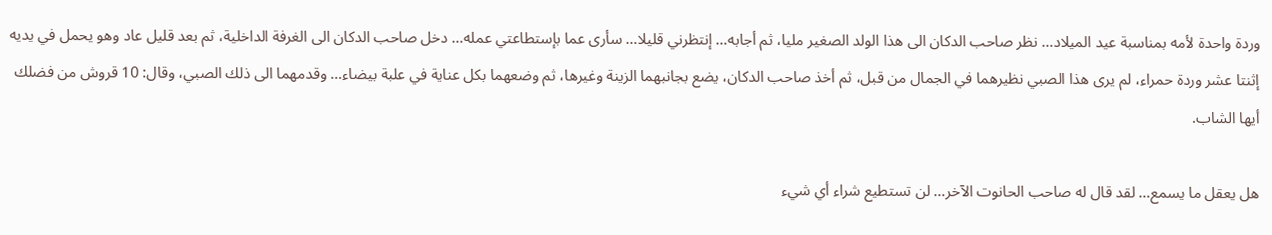وردة واحدة لأمه بمناسبة عيد الميلاد… نظر صاحب الدكان الى هذا الولد الصغير مليا، ثم أجابه… إنتظرني قليلا… سأرى عما بإستطاعتي عمله… دخل صاحب الدكان الى الغرفة الداخلية، ثم بعد قليل عاد وهو يحمل في يديه إثنتا عشر وردة حمراء، لم يرى هذا الصبي نظيرهما في الجمال من قبل، ثم أخذ صاحب الدكان، يضع بجانبهما الزينة وغيرها، ثم وضعهما بكل عناية في علبة بيضاء… وقدمهما الى ذلك الصبي، وقال: 10 قروش من فضلك أيها الشاب.

هل يعقل ما يسمع… لقد قال له صاحب الحانوت الآخر… لن تستطيع شراء أي شيء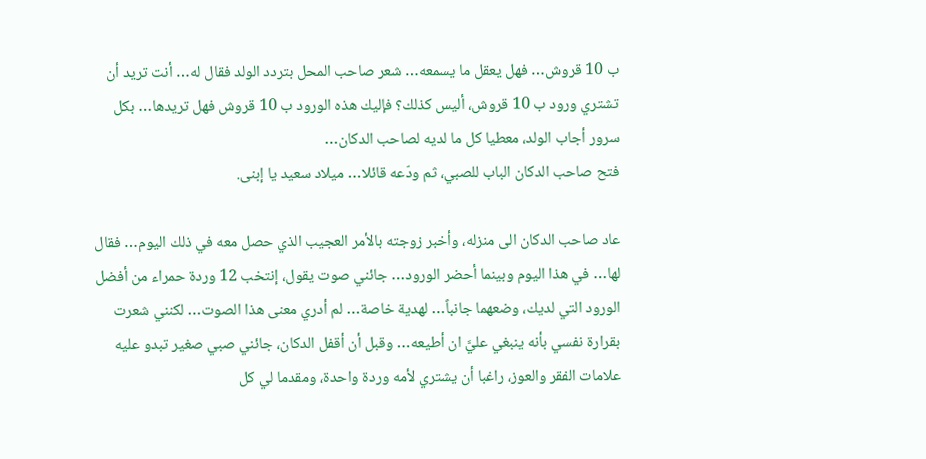ب 10 قروش… فهل يعقل ما يسمعه… شعر صاحب المحل بتردد الولد فقال له… أنت تريد أن تشتري ورود ب 10 قروش، أليس كذلك؟ فإليك هذه الورود ب 10 قروش فهل تريدها… بكل سرور أجاب الولد، معطيا كل ما لديه لصاحب الدكان…
فتح صاحب الدكان الباب للصبي، ثم ودّعه قائلا… ميلاد سعيد يا إبنى.

عاد صاحب الدكان الى منزله، وأخبر زوجته بالأمر العجيب الذي حصل معه في ذلك اليوم… فقال لها… في هذا اليوم وبينما أحضر الورود… جائني صوت يقول، إنتخب 12 وردة حمراء من أفضل الورود التي لديك، وضعهما جانباً… لهدية خاصة… لم أدري معنى هذا الصوت… لكنني شعرت بقرارة نفسي بأنه ينبغي عليَّ ان أطيعه… وقبل أن أقفل الدكان، جائني صبي صغير تبدو عليه علامات الفقر والعوز، راغبا أن يشتري لأمه وردة واحدة، ومقدما لي كل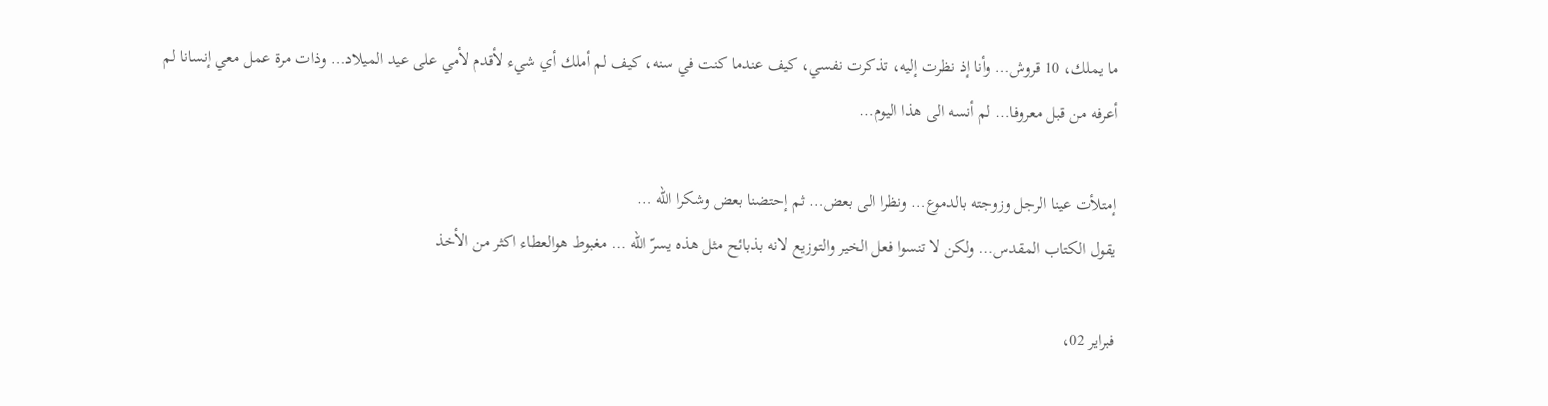ما يملك، 10 قروش… وأنا إذ نظرت إليه، تذكرت نفسي، كيف عندما كنت في سنه، كيف لم أملك أي شيء لأقدم لأمي على عيد الميلاد… وذات مرة عمل معي إنسانا لم أعرفه من قبل معروفا… لم أنسه الى هذا اليوم…

إمتلأت عينا الرجل وزوجته بالدموع… ونظرا الى بعض… ثم إحتضنا بعض وشكرا الله …
يقول الكتاب المقدس… ولكن لا تنسوا فعل الخير والتوزيع لانه بذبائح مثل هذه يسرّ الله … مغبوط هوالعطاء اكثر من الأخذ

فبراير 02،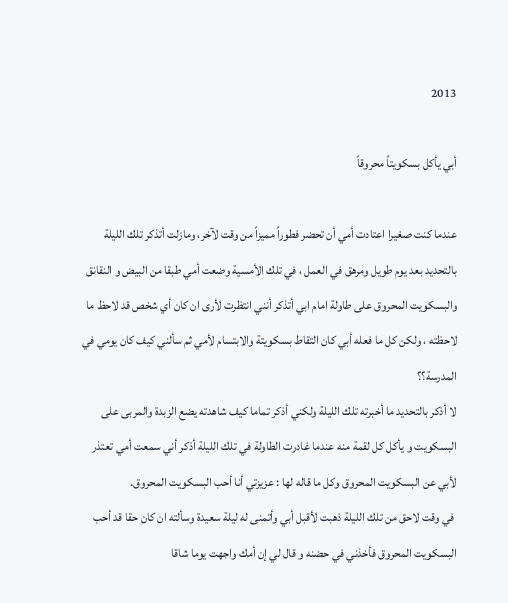2013

أبي يأكل بسكويتاً محروقاً

عندما كنت صغيرا اعتادت أمي أن تحضر فطوراً مميزاً من وقت لآخر، ومازلت أتذكر تلك الليلة بالتحديد بعد يوم طويل ومرهق في العمل ، في تلك الأمسية وضعت أمي طبقا من البيض و النقانق والبسكويت المحروق على طاولة امام ابي أتذكر أنني انتظرت لأرى ان كان أي شخص قد لاحظ ما لاحظته ، ولكن كل ما فعله أبي كان التقاط بسكويتة والابتسام لأمي ثم سألني كيف كان يومي في المدرسة؟؟
لا أذكر بالتحديد ما أخبرته تلك الليلة ولكني أذكر تماما كيف شاهدته يضع الزبدة والمربى على البسكويت و يأكل كل لقمة منه عندما غادرت الطاولة في تلك الليلة أذكر أني سمعت أمي تعتذر لأبي عن البسكويت المحروق وكل ما قاله لها : عزيزتي أنا أحب البسكويت المحروق.
 في وقت لاحق من تلك الليلة ذهبت لأقبل أبي وأتمنى له ليلة سعيدة وسألته ان كان حقا قد أحب البسكويت المحروق فأخذني في حضنه و قال لي إن أمك واجهت يوما شاقا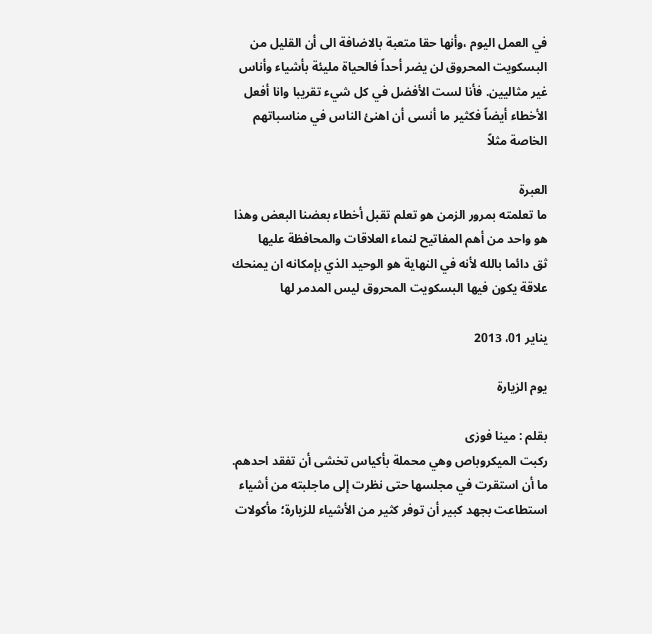في العمل اليوم ،وأنها حقا متعبة بالاضافة الى أن القليل من البسكويت المحروق لن يضر أحداً فالحياة مليئة بأشياء وأناس غير مثاليين. فأنا لست الأفضل في كل شيء تقريبا وانا أفعل الأخطاء أيضاً فكثير ما أنسى أن اهنئ الناس في مناسباتهم الخاصة مثلاً

العبرة
ما تعلمته بمرور الزمن هو تعلم تقبل أخطاء بعضنا البعض وهذا هو واحد من أهم المفاتيح لنماء العلاقات والمحافظة عليها
ثق دائما بالله لأنه في النهاية هو الوحيد الذي بإمكانه ان يمنحك علاقة يكون فيها البسكويت المحروق ليس المدمر لها

يناير 01، 2013

يوم الزيارة

بقلم : مينا فوزى
ركبت الميكروباص وهي محملة بأكياس تخشى أن تفقد احدهم. ما أن استقرت في مجلسها حتى نظرت إلى ماجلبته من أشياء استطاعت بجهد كبير أن توفر كثير من الأشياء للزيارة؛ مأكولات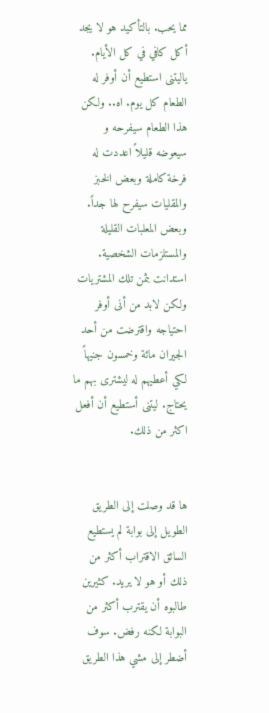مما يحب. بالتأكيد هو لا يجد أكل كافي في كل الأيام. ياليتنى استطيع أن أوفر له الطعام كل يوم. اه.. ولكن هذا الطعام سيفرحه و سيعوضه قليلاً اعددت له فرخة كاملة وبعض الخبز والمقليات سيفرح لها جداً. وبعض المعلبات القليلة والمستلزمات الشخصية. استدانت بثمن تلك المشتريات ولكن لابد من أنى أوفر احتياجه واقترضت من أحد الجيران مائة وخمسون جنيهاً لكي أعطيهم له ليشترى بهم ما يحتاج. ليتنى أستطيع أن أفعل اكثر من ذلك.


ها قد وصلت إلى الطريق الطويل إلى بوابة لم يستطيع السائق الاقتراب أكثر من ذلك أو هو لا يريد. كثيرين طالبوه أن يقترب أكثر من البوابة لكنه رفض. سوف أضطر إلى مشي هذا الطريق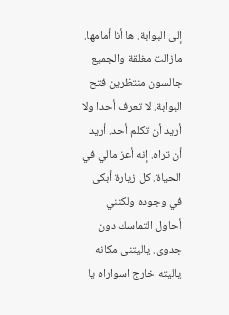إلى البوابة. ها أنا أمامها. مازالت مغلقة والجميع جالسون منتظرين فتح البوابة. لا تعرف أحدا ولا أريد أن تكلم أحد. أريد أن تراه. إنه أعز مالي في الحياة. كل زيارة أبكى في وجوده ولكنني أحاول التماسك دون جدوى. ياليتنى مكانه ياليته خارج اسواراه يا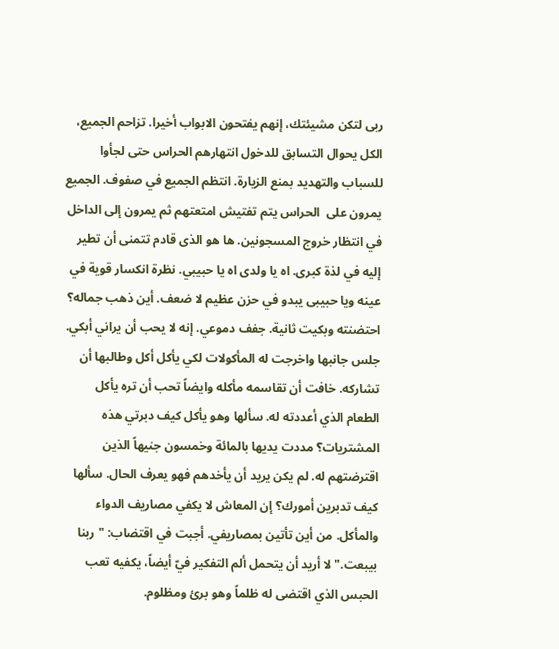ربى لتكن مشيئتك، إنهم يفتحون الابواب أخيرا. تزاحم الجميع، الكل يحوال التسابق للدخول انتهارهم الحراس حتى لجأوا للسباب والتهديد بمنع الزيارة. انتظم الجميع في صفوف. الجميع يمرون على  الحراس يتم تفتيش امتعتهم ثم يمرون إلى الداخل في انتظار خروج المسجونين. ها هو الذى قادم تتمنى أن تطير إليه في لذة كبرى. اه يا ولدى اه يا حبيبي. نظرة انكسار قوية في عينه ويا حبيبى يبدو في حزن عظيم لا ضعف. أين ذهب جماله؟ احتضنته وبكيت ثانية. جفف دموعي. إنه لا يحب أن يراني أبكي. جلس جانبها واخرجت له المأكولات لكي يأكل أكل وطالبها أن تشاركه. خافت أن تقاسمه مأكله وايضاً تحب أن تره يأكل الطعام الذي أعددته له. سألها وهو يأكل كيف دبرتي هذه المشتريات؟ مددت يديها بالمائة وخمسون جنيهاً الذين اقترضتهم له. لم يكن يريد أن يأخدهم فهو يعرف الحال. سألها كيف تدبرين أمورك؟ إن المعاش لا يكفي مصاريف الدواء والمأكل. من أين تأتين بمصاريفي. أجبت في اقتضاب: "ربنا بيبعت." لا أريد أن يتحمل ألم التفكير فيّ أيضاً، يكفيه تعب الحبس الذي اقتضى له ظلماً وهو برئ ومظلوم.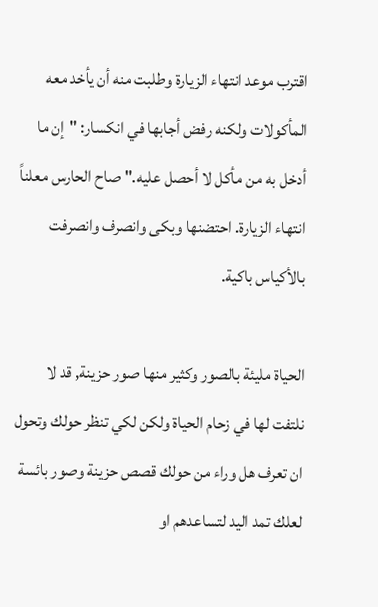اقترب موعد انتهاء الزيارة وطلبت منه أن يأخد معه المأكولات ولكنه رفض أجابها في انكسار: "إن ما أدخل به من مأكل لا أحصل عليه." صاح الحارس معلناً انتهاء الزيارة. احتضنها وبكى وانصرف وانصرفت بالأكياس باكية.

الحياة مليئة بالصور وكثير منها صور حزينة, قد لا نلتفت لها في زحام الحياة ولكن لكي تنظر حولك وتحول ان تعرف هل وراء من حولك قصص حزينة وصور بائسة لعلك تمد اليد لتساعدهم او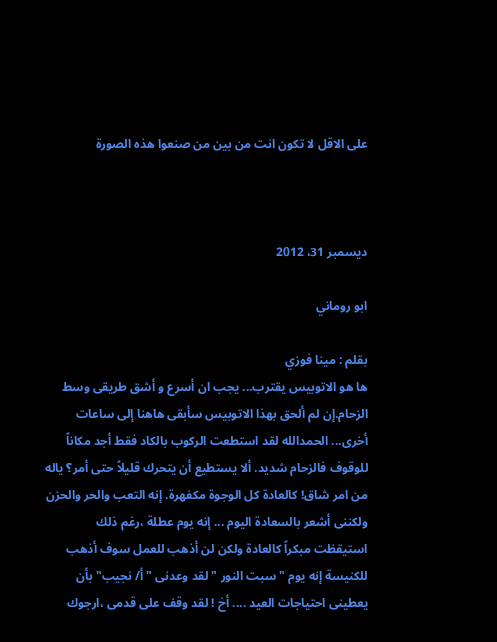على الاقل لا تكون انت من بين من صنعوا هذه الصورة



ديسمبر 31، 2012

ابو روماني

بقلم : مينا فوزي
ها هو الاتوبيس يقترب... يجب ان أسرع و أشق طريقى وسط الزحام.إن لم ألحق بهذا الاتوبيس سأبقى هاهنا إلى ساعات أخرى... الحمدالله لقد استطعت الركوب بالكاد فقط أجد مكاناً للوقوف فالزحام شديد. ألا يستطيع أن يتحرك قليلاً حتى أمر؟ ياله من امر شاق! كالعادة كل الوجوة مكفهرة. إنه التعب والحر والحزن ولكننى أشعر بالسعادة اليوم ... إنه يوم عطلة ،رغم ذلك استيقظت مبكراً كالعادة ولكن لن أذهب للعمل سوف أذهب للكنيسة إنه يوم " سبت النور " لقد وعدنى " أ/ نجيب" بأن يعطينى احتياجات العيد .... أخ ! لقد وقف على قدمى ،ارجوك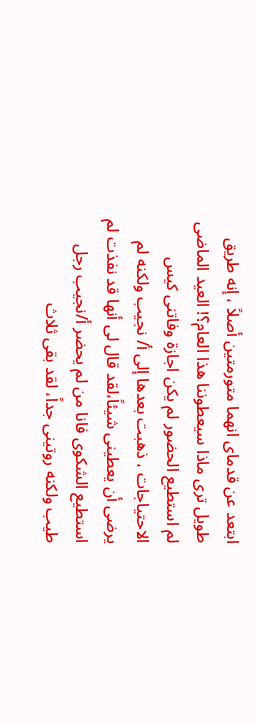ابتعد عن قدماى انهما متورمتين أصلاً ، إنه طريق طويل ترى ماذا سيعطوننا هذا العام؟! العيد الماضى لم استطيع الحضور لم يكن اجازة وفاتنى كيس الاحتياجات ، ذهبت بعدها إلى أ/ نجيب ولكنه لم يرضى أن يعطينى شيئاً،لقد قال لى أنها قد نفذت لم استطيع الشكوى فانا من لم يحضر أ/نجيب رجل طيب ولكنه روتينى جداً، لقد بقى ثلاث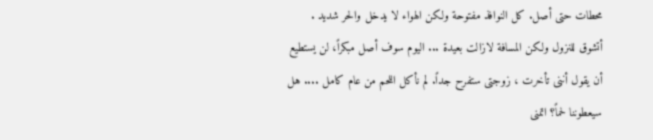محطات حتى أصل. كل النوافذ مفتوحة ولكن الهواء لا يدخل والحر شديد . أتشوق للنزول ولكن المسافة لازالت بعيدة ... اليوم سوف أصل مبكراً، لن يستطيع أن يقول أننى تأخرت ، زوجتى ستفرح جداً. لم نأكل اللحم من عام كامل .... هل سيعطوننا لحماً؟ اتمنى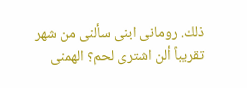ذلك. رومانى ابنى سألنى من شهر تقريباً ألن اشترى لحم؟ الهمنى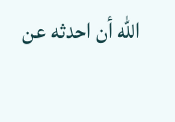الله أن احدثه عن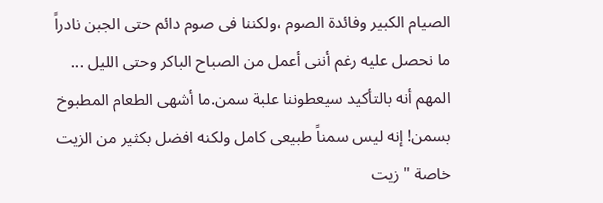الصيام الكبير وفائدة الصوم ،ولكننا فى صوم دائم حتى الجبن نادراً ما نحصل عليه رغم أننى أعمل من الصباح الباكر وحتى الليل ... المهم أنه بالتأكيد سيعطوننا علبة سمن.ما أشهى الطعام المطبوخ بسمن! إنه ليس سمناً طبيعى كامل ولكنه افضل بكثير من الزيت خاصة " زيت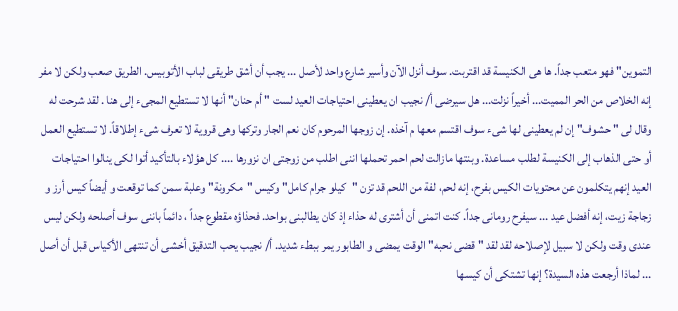التموين" فهو متعب جداً. ها هى الكنيسة قد اقتربت. سوف أنزل الآن وأسير شارع واحد لأصل ... يجب أن أشق طريقى لباب الأتوبيس. الطريق صعب ولكن لا مفر إنه الخلاص من الحر المميت... أخيراً نزلت... هل سيرضى أ/ نجيب ان يعطينى احتياجات العيد لست " أم حنان" أنها لا تستطيع المجىء إلى هنا . لقد شرحت له وقال لى " حشوف" إن لم يعطينى لها شىء سوف اقتسم معها م آخذه. إن زوجها المرحوم كان نعم الجار وتركها وهى قروية لا تعرف شىء إطلاقاً. لا تستطيع العمل أو حتى الذهاب إلى الكنيسة لطلب مساعدة. وبنتها مازالت لحم احمر تحملها اننى اطلب من زوجتى ان نزورها .... كل هؤلاء بالتأكيد أتوا لكى ينالوا احتياجات العيد إنهم يتكلمون عن محتويات الكيس بفرح، إنه لحم، لفة من اللحم قد تزن "كيلو جرام كامل" وكيس "مكرونة" وعلبة سمن كما توقعت و أيضاً كيس أرز و زجاجة زيت، إنه أفضل عيد ... سيفرح رومانى جداً. كنت اتمنى أن أشترى له حذاء إذ كان يطالبنى بواحد. فحذاؤه مقطوع جداً ، دائماً باننى سوف أصلحه ولكن ليس عندى وقت ولكن لا سبيل لإصلاحه لقد لقد " قضى نحبه" الوقت يمضى و الطابور يمر ببطء شديد. أ/ نجيب يحب التدقيق أخشى أن تنتهى الأكياس قبل أن أصل ... لماذا أرجعت هذه السيدة؟ إنها تشتكى أن كيسها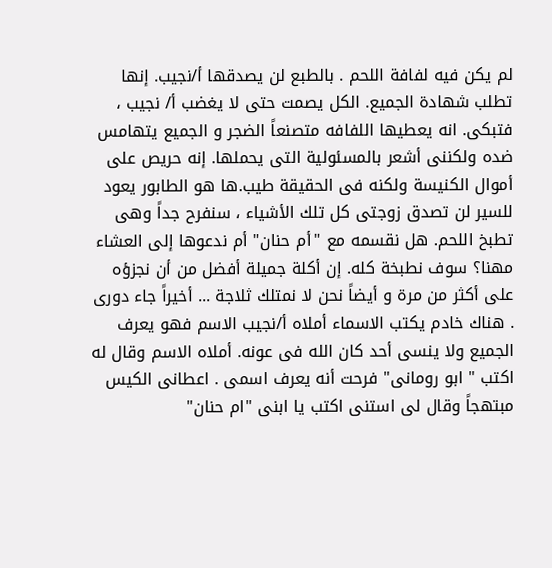لم يكن فيه لفافة اللحم . بالطبع لن يصدقها أ/نجيب. إنها تطلب شهادة الجميع. الكل يصمت حتى لا يغضب أ/ نجيب ، فتبكى. انه يعطيها اللفافه متصنعاً الضجر و الجميع يتهامس ضده ولكننى أشعر بالمسئولية التى يحملها. إنه حريص على أموال الكنيسة ولكنه فى الحقيقة طيب.ها هو الطابور يعود للسير لن تصدق زوجتى كل تلك الأشياء ، سنفرح جداً وهى تطبخ اللحم. هل نقسمه مع "أم حنان" أم ندعوها إلى العشاء مهنا؟ سوف نطبخة كله. إن أكلة جميلة أفضل من أن نجزؤه على أكثر من مرة و أيضاً نحن لا نمتلك ثلاجة ... أخيراً جاء دورى . هناك خادم يكتب الاسماء أملاه أ/نجيب الاسم فهو يعرف الجميع ولا ينسى أحد كان الله فى عونه. أملاه الاسم وقال له اكتب " ابو رومانى" فرحت أنه يعرف اسمى . اعطانى الكيس مبتهجاً وقال لى استنى اكتب يا ابنى "ام حنان"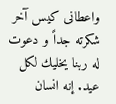واعطانى كيس آخر شكرته جداً و دعوت له ربنا يخليك لكل عيد. إنه انسان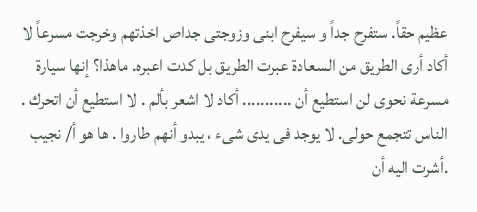عظيم حقاً. ستفرح جداً و سيفرح ابنى وزوجتى جداص اخذتهم وخرجت مسرعاً لا أكاد أرى الطريق من السعادة عبرت الطريق بل كدت اعبره. ماهذا؟ إنها سيارة مسرعة نحوى لن استطيع أن ........... أكاد لا اشعر بألم . لا استطيع أن اتحرك . الناس تتجمع حولى. لا يوجد فى يدى شىء ، يبدو أنهم طاروا . ها هو أ/ نجيب .أشرت اليه أن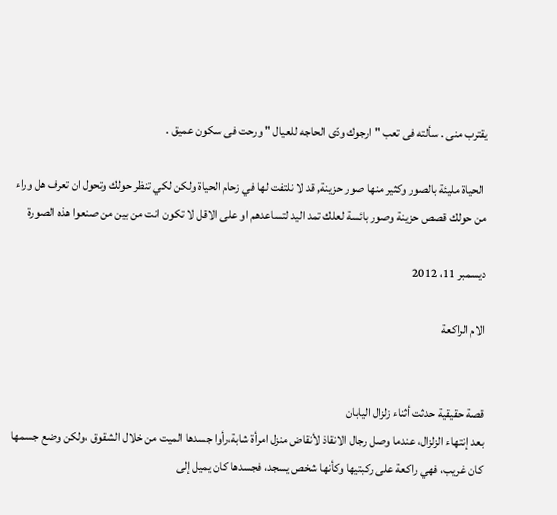يقترب منى . سألته فى تعب " ارجوك ودّى الحاجه للعيال " ورحت فى سكون عميق .

 الحياة مليئة بالصور وكثير منها صور حزينة, قد لا نلتفت لها في زحام الحياة ولكن لكي تنظر حولك وتحول ان تعرف هل وراء من حولك قصص حزينة وصور بائسة لعلك تمد اليد لتساعدهم او على الاقل لا تكون انت من بين من صنعوا هذه الصورة

ديسمبر 11، 2012

الام الراكعة


قصة حقيقية حدثت أثناء زلزال اليابان
بعد إنتهاء الزلزال، عندما وصل رجال الانقاذ لأنقاض منزل امرأة شابة،رأوا جسدها الميت من خلال الشقوق ،ولكن وضع جسمها كان غريب، فهي راكعة على ركبتيها وكأنها شخص يسجد، فجسدها كان يميل إلى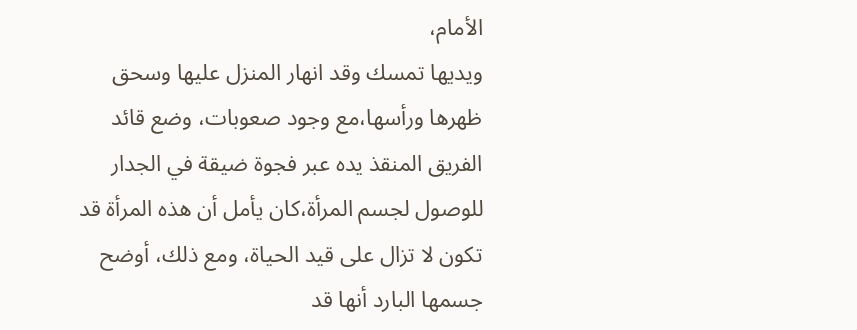الأمام،
ويديها تمسك وقد انهار المنزل عليها وسحق ظهرها ورأسها،مع وجود صعوبات، وضع قائد الفريق المنقذ يده عبر فجوة ضيقة في الجدار للوصول لجسم المرأة،كان يأمل أن هذه المرأة قد تكون لا تزال على قيد الحياة، ومع ذلك، أوضح جسمها البارد أنها قد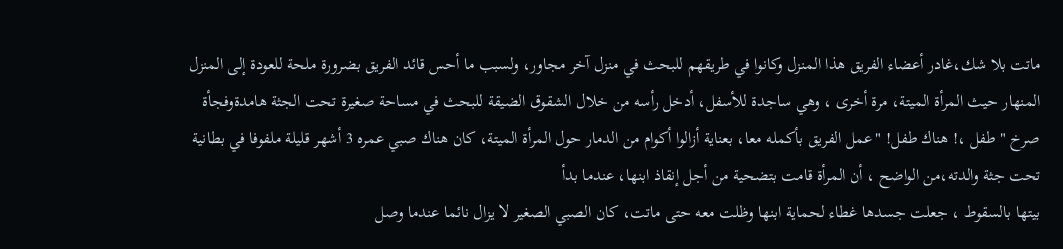ماتت بلا شك،غادر أعضاء الفريق هذا المنزل وكانوا في طريقهم للبحث في منزل آخر مجاور، ولسبب ما أحس قائد الفريق بضرورة ملحة للعودة إلى المنزل المنهار حيث المرأة الميتة، مرة أخرى ، وهي ساجدة للأسفل، أدخل رأسه من خلال الشقوق الضيقة للبحث في مساحة صغيرة تحت الجثة هامدةوفجأة صرخ " طفل ،! هناك طفل! "عمل الفريق بأكمله معا، بعناية أزالوا أكوام من الدمار حول المرأة الميتة، كان هناك صبي عمره 3 أشهر قليلة ملفوفا في بطانية تحت جثة والدته،من الواضح ، أن المرأة قامت بتضحية من أجل إنقاذ ابنها، عندما بدأ
بيتها بالسقوط ، جعلت جسدها غطاء لحماية ابنها وظلت معه حتى ماتت، كان الصبي الصغير لا يزال نائما عندما وصل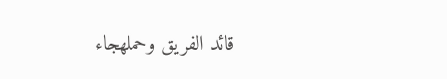قائد الفريق وحملهجاء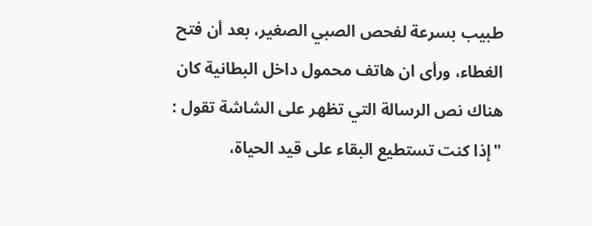طبيب بسرعة لفحص الصبي الصغير، بعد أن فتح الغطاء، ورأى ان هاتف محمول داخل البطانية كان هناك نص الرسالة التي تظهر على الشاشة تقول : "إذا كنت تستطيع البقاء على قيد الحياة،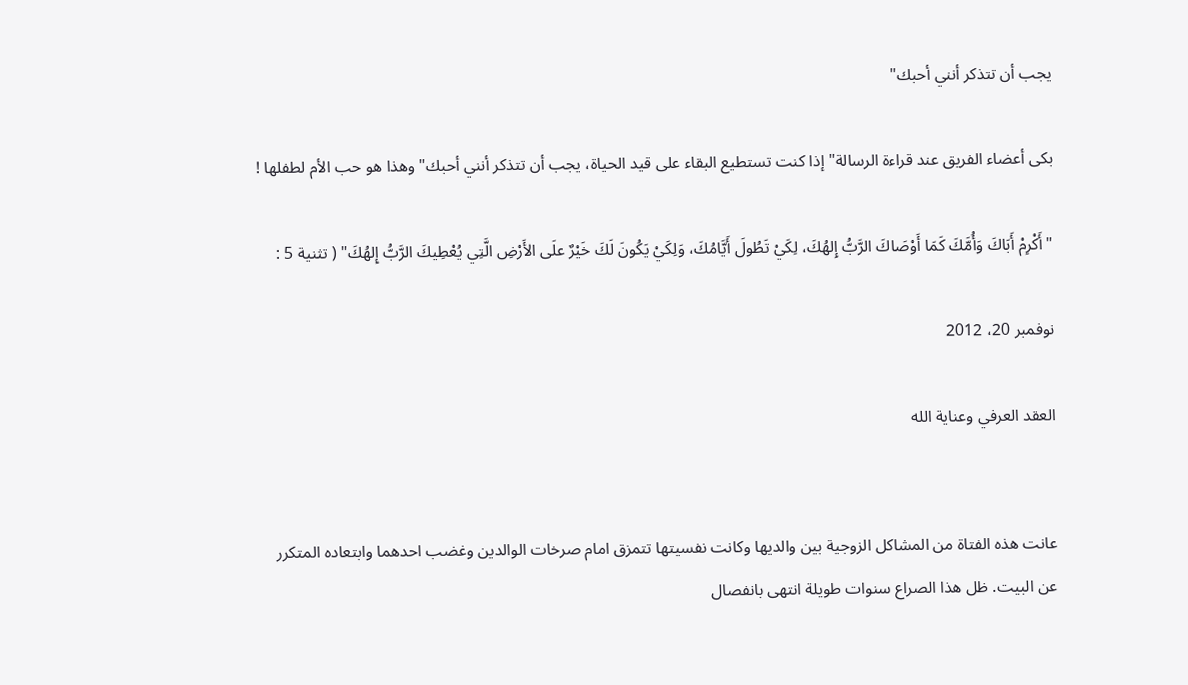يجب أن تتذكر أنني أحبك"

بكى أعضاء الفريق عند قراءة الرسالة"إذا كنت تستطيع البقاء على قيد الحياة، يجب أن تتذكر أنني أحبك" وهذا هو حب الأم لطفلها !

"أَكْرِمْ أَبَاكَ وَأُمَّكَ كَمَا أَوْصَاكَ الرَّبُّ إِلهُكَ، لِكَيْ تَطُولَ أَيَّامُكَ، وَلِكَيْ يَكُونَ لَكَ خَيْرٌ علَى الأَرْضِ الَّتِي يُعْطِيكَ الرَّبُّ إِلهُكَ" ( تثنية 5 :

نوفمبر 20، 2012

العقد العرفي وعناية الله


عانت هذه الفتاة من المشاكل الزوجية بين والديها وكانت نفسيتها تتمزق امام صرخات الوالدين وغضب احدهما وابتعاده المتكرر عن البيت. ظل هذا الصراع سنوات طويلة انتهى بانفصال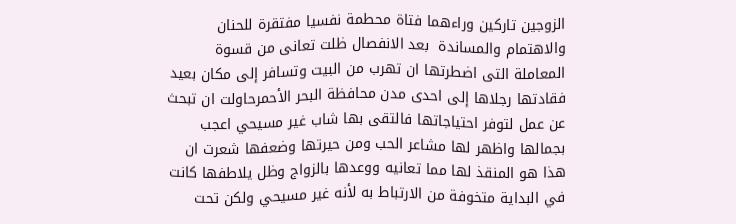الزوجين تاركين وراءهما فتاة محطمة نفسيا مفتقرة للحنان والاهتمام والمساندة  بعد الانفصال ظلت تعانى من قسوة المعاملة التى اضطرتها ان تهرب من البيت وتسافر إلى مكان بعيد فقادتها رجلاها إلى احدى مدن محافظة البحر الأحمرحاولت ان تبحث عن عمل لتوفر احتياجاتها فالتقى بها شاب غير مسيحي اعجب بجمالها واظهر لها مشاعر الحب ومن حيرتها وضعفها شعرت ان هذا هو المنقذ لها مما تعانيه ووعدها بالزواج وظل يلاطفها كانت في البداية متخوفة من الارتباط به لأنه غير مسيحي ولكن تحت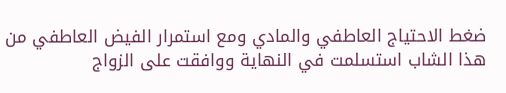ضغط الاحتياج العاطفي والمادي ومع استمرار الفيض العاطفي من هذا الشاب استسلمت في النهاية ووافقت على الزواج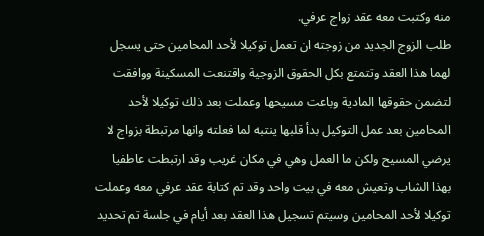منه وكتبت معه عقد زواج عرفي.
طلب الزوج الجديد من زوجته ان تعمل توكيلا لأحد المحامين حتى يسجل لهما هذا العقد وتتمتع بكل الحقوق الزوجية واقتنعت المسكينة ووافقت لتضمن حقوقها المادية وباعت مسيحها وعملت بعد ذلك توكيلا لأحد المحامين بعد عمل التوكيل بدأ قلبها ينتبه لما فعلته وانها مرتبطة بزواج لا يرضي المسيح ولكن ما العمل وهي في مكان غريب وقد ارتبطت عاطفيا بهذا الشاب وتعيش معه في بيت واحد وقد تم كتابة عقد عرفي معه وعملت توكيلا لأحد المحامين وسيتم تسجيل هذا العقد بعد أيام في جلسة تم تحديد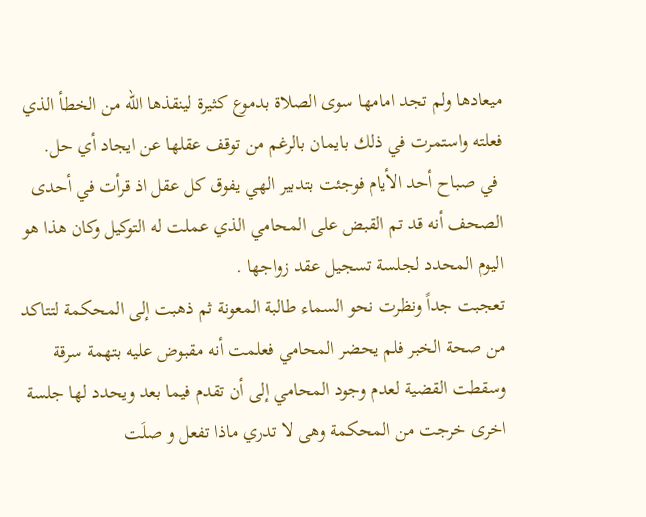ميعادها ولم تجد امامها سوى الصلاة بدموع كثيرة لينقذها الله من الخطأ الذي فعلته واستمرت في ذلك بايمان بالرغم من توقف عقلها عن ايجاد أي حل.
 في صباح أحد الأيام فوجئت بتدبير الهي يفوق كل عقل اذ قرأت في أحدى الصحف أنه قد تم القبض على المحامي الذي عملت له التوكيل وكان هذا هو اليوم المحدد لجلسة تسجيل عقد زواجها .
تعجبت جداً ونظرت نحو السماء طالبة المعونة ثم ذهبت إلى المحكمة لتتاكد من صحة الخبر فلم يحضر المحامي فعلمت أنه مقبوض عليه بتهمة سرقة وسقطت القضية لعدم وجود المحامي إلى أن تقدم فيما بعد ويحدد لها جلسة اخرى خرجت من المحكمة وهى لا تدري ماذا تفعل و صلَت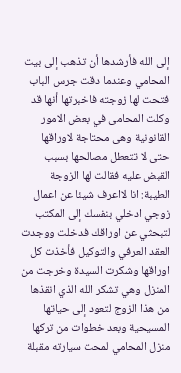إلى الله فأرشدها أن تذهب إلى بيت المحامي وعندما دقت جرس الباب فتحت لها زوجته فاخبرتها أنها قد وكلت المحامى في بعض الامور القانونية وهى محتاجة لاوراقها حتى لا تتعطل مصالحها بسبب القبض عليه فقالت لها الزوجة الطيبة: انا لااعرف شيئا عن اعمال زوجي ادخلي بنفسك إلى المكتب لتبحثي عن اوراقك فدخلت ووجدت العقد العرفي والتوكيل فأخذت كل اوراقها وشكرت السيدة وخرجت من المنزل وهي تشكر الله الذي انقذها من هذا الزوج لتعود إلى حياتها المسيحية وبعد خطوات من تركها منزل المحامي لمحت سيارته مقبلة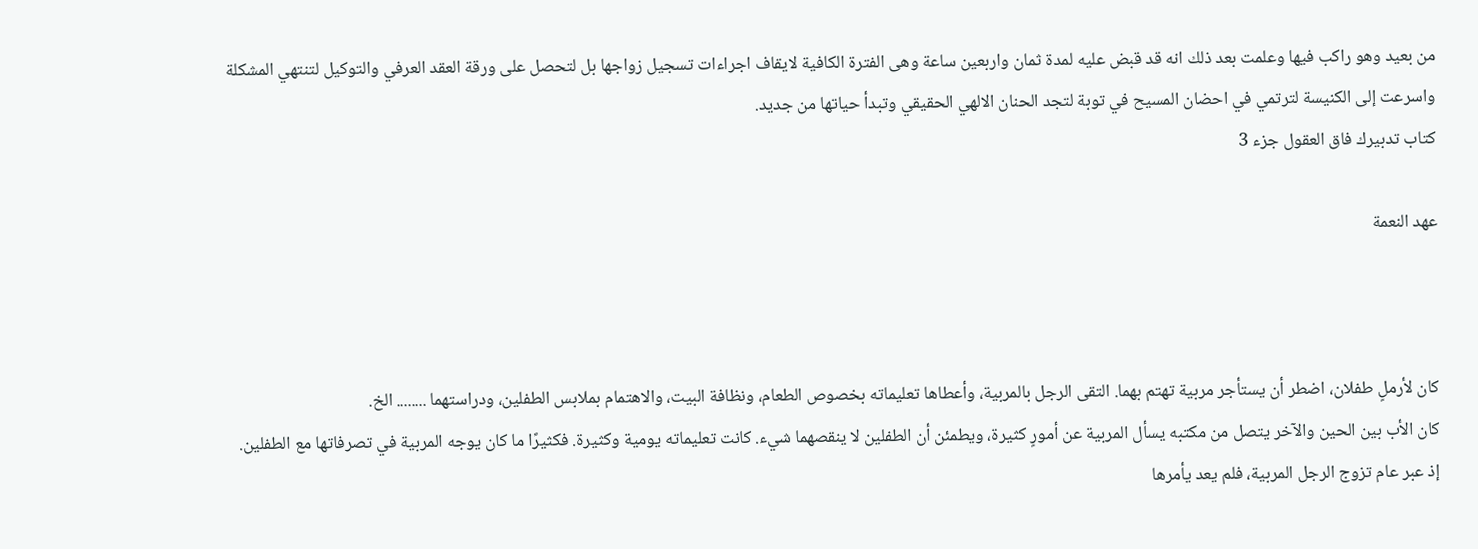من بعيد وهو راكب فيها وعلمت بعد ذلك انه قد قبض عليه لمدة ثمان واربعين ساعة وهى الفترة الكافية لايقاف اجراءات تسجيل زواجها بل لتحصل على ورقة العقد العرفي والتوكيل لتنتهي المشكلة واسرعت إلى الكنيسة لترتمي في احضان المسيح في توبة لتجد الحنان الالهي الحقيقي وتبدأ حياتها من جديد.
كتاب تدبيرك فاق العقول جزء 3

عهد النعمة



كان لأرملٍ طفلان، اضطر أن يستأجر مربية تهتم بهما. التقى الرجل بالمربية، وأعطاها تعليماته بخصوص الطعام، ونظافة البيت، والاهتمام بملابس الطفلين، ودراستهما ........ الخ.
كان الأب بين الحين والآخر يتصل من مكتبه يسأل المربية عن أمورٍ كثيرة، ويطمئن أن الطفلين لا ينقصهما شيء. كانت تعليماته يومية وكثيرة. فكثيرًا ما كان يوجه المربية في تصرفاتها مع الطفلين.
إذ عبر عام تزوج الرجل المربية، فلم يعد يأمرها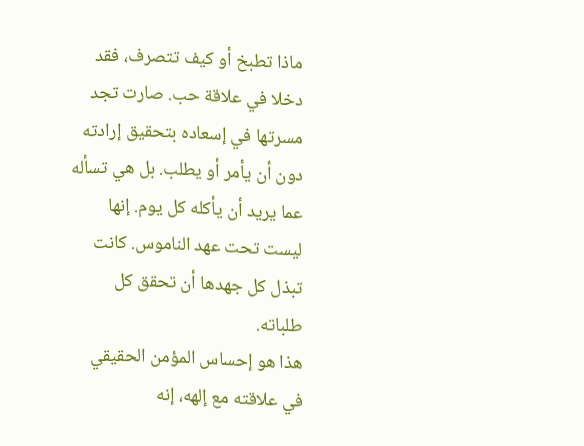ماذا تطبخ أو كيف تتصرف، فقد دخلا في علاقة حب. صارت تجد مسرتها في إسعاده بتحقيق إرادته دون أن يأمر أو يطلب. بل هي تسأله عما يريد أن يأكله كل يوم. إنها ليست تحت عهد الناموس. كانت تبذل كل جهدها أن تحقق كل طلباته.
هذا هو إحساس المؤمن الحقيقي في علاقته مع إلهه، إنه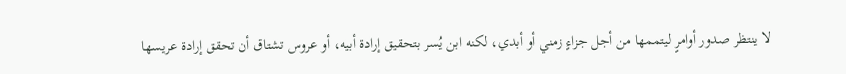لا ينتظر صدور أوامرٍ ليتممها من أجل جزاءٍ زمني أو أبدي، لكنه ابن يُسر بتحقيق إرادة أبيه، أو عروس تشتاق أن تحقق إرادة عريسها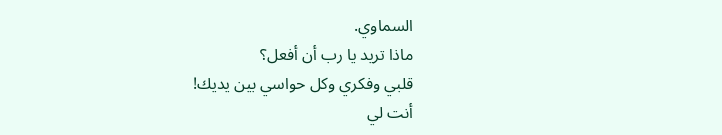السماوي.
ماذا تريد يا رب أن أفعل؟
قلبي وفكري وكل حواسي بين يديك!
أنت لي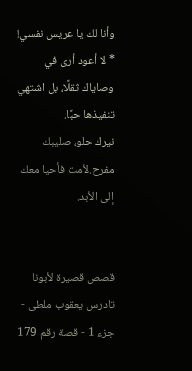وأنا لك يا عريس نفسي!
* لا أعود أرى في وصاياك ثقلًا، بل اشتهي تنفيذها حبًا.
نيرك حلو، صليبك مفرح.لأمت فأحيا معك إلى الأبد.


قصص قصيرة لأبونا تادرس يعقوب ملطى - جزء 1 - قصة رقم 179